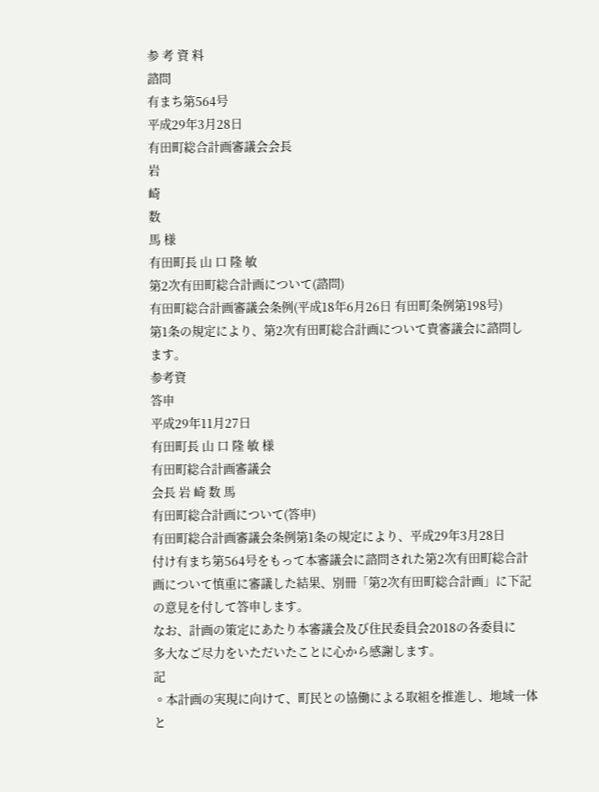参 考 資 料
諮問
有まち第564号
平成29年3月28日
有田町総合計画審議会会長
岩
崎
数
馬 様
有田町長 山 口 隆 敏
第2次有田町総合計画について(諮問)
有田町総合計画審議会条例(平成18年6月26日 有田町条例第198号)
第1条の規定により、第2次有田町総合計画について貴審議会に諮問し
ます。
参考資
答申
平成29年11月27日
有田町長 山 口 隆 敏 様
有田町総合計画審議会
会長 岩 崎 数 馬
有田町総合計画について(答申)
有田町総合計画審議会条例第1条の規定により、平成29年3月28日
付け有まち第564号をもって本審議会に諮問された第2次有田町総合計
画について慎重に審議した結果、別冊「第2次有田町総合計画」に下記
の意見を付して答申します。
なお、計画の策定にあたり本審議会及び住民委員会2018の各委員に
多大なご尽力をいただいたことに心から感謝します。
記
◦本計画の実現に向けて、町民との協働による取組を推進し、地域一体
と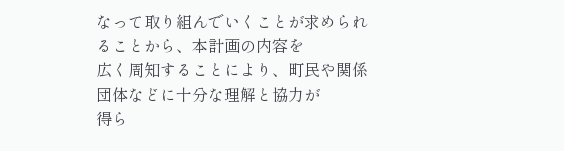なって取り組んでいくことが求められることから、本計画の内容を
広く周知することにより、町民や関係団体などに十分な理解と協力が
得ら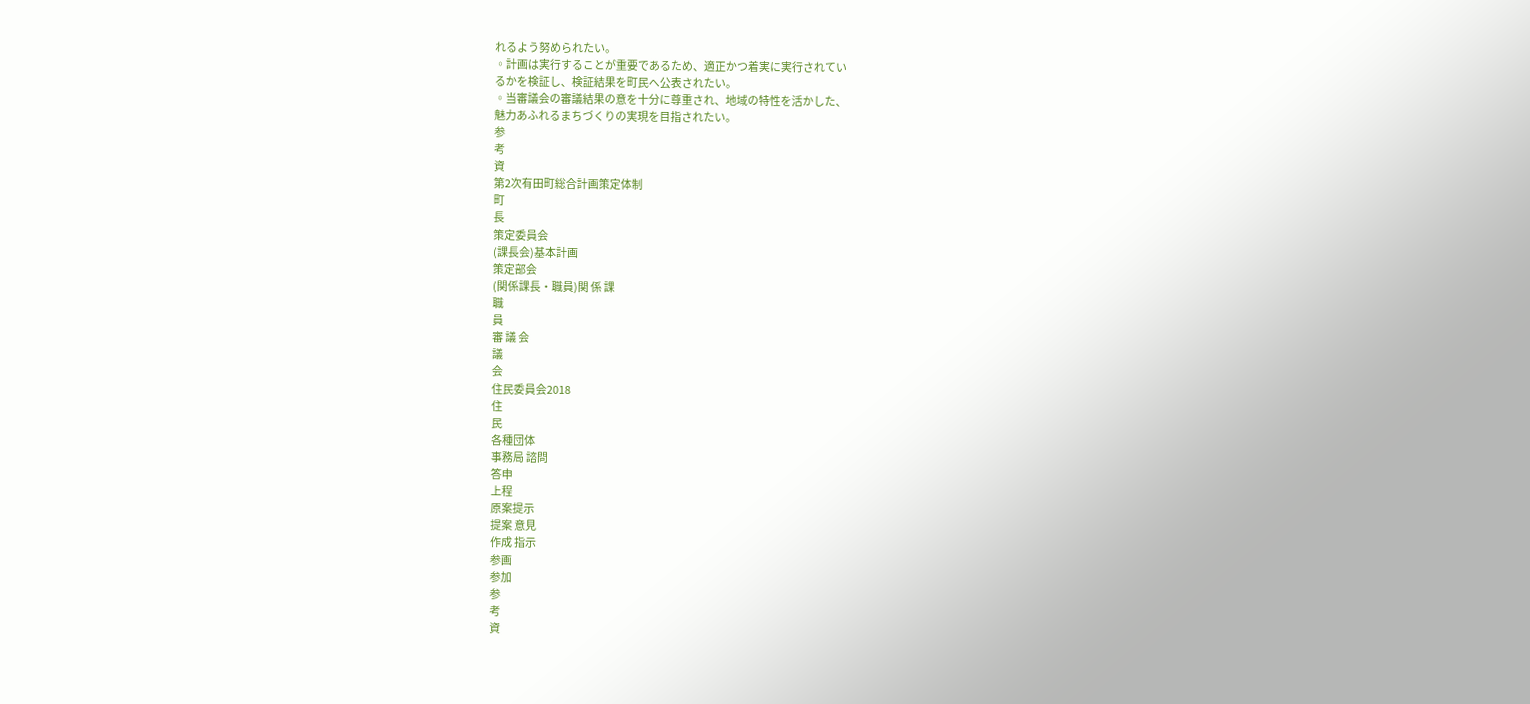れるよう努められたい。
◦計画は実行することが重要であるため、適正かつ着実に実行されてい
るかを検証し、検証結果を町民へ公表されたい。
◦当審議会の審議結果の意を十分に尊重され、地域の特性を活かした、
魅力あふれるまちづくりの実現を目指されたい。
参
考
資
第2次有田町総合計画策定体制
町
長
策定委員会
(課長会)基本計画
策定部会
(関係課長・職員)関 係 課
職
員
審 議 会
議
会
住民委員会2018
住
民
各種団体
事務局 諮問
答申
上程
原案提示
提案 意見
作成 指示
参画
参加
参
考
資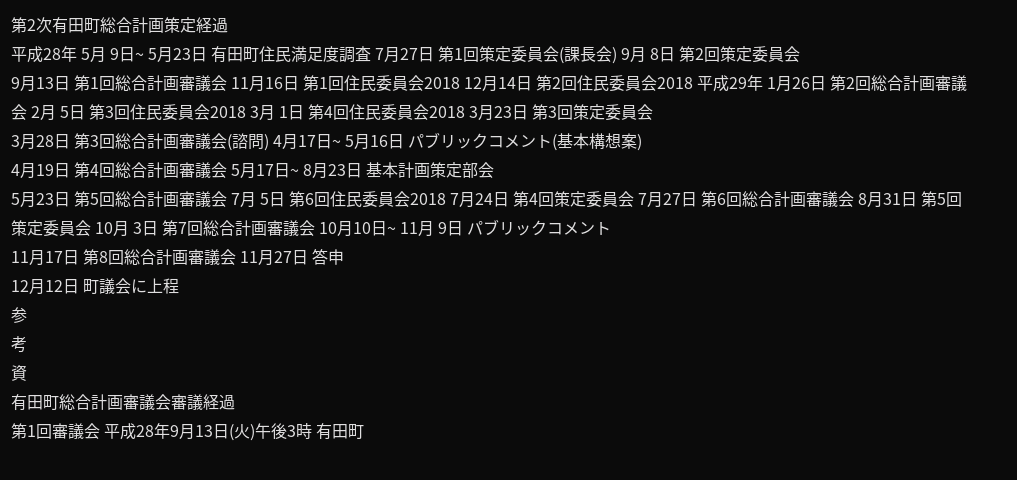第2次有田町総合計画策定経過
平成28年 5月 9日~ 5月23日 有田町住民満足度調査 7月27日 第1回策定委員会(課長会) 9月 8日 第2回策定委員会
9月13日 第1回総合計画審議会 11月16日 第1回住民委員会2018 12月14日 第2回住民委員会2018 平成29年 1月26日 第2回総合計画審議会 2月 5日 第3回住民委員会2018 3月 1日 第4回住民委員会2018 3月23日 第3回策定委員会
3月28日 第3回総合計画審議会(諮問) 4月17日~ 5月16日 パブリックコメント(基本構想案)
4月19日 第4回総合計画審議会 5月17日~ 8月23日 基本計画策定部会
5月23日 第5回総合計画審議会 7月 5日 第6回住民委員会2018 7月24日 第4回策定委員会 7月27日 第6回総合計画審議会 8月31日 第5回策定委員会 10月 3日 第7回総合計画審議会 10月10日~ 11月 9日 パブリックコメント
11月17日 第8回総合計画審議会 11月27日 答申
12月12日 町議会に上程
参
考
資
有田町総合計画審議会審議経過
第1回審議会 平成28年9月13日(火)午後3時 有田町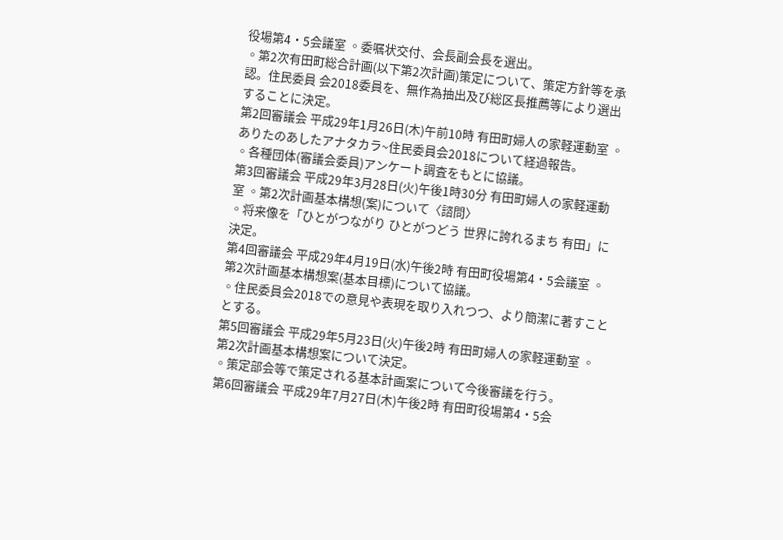役場第4・5会議室 ◦委嘱状交付、会長副会長を選出。
◦第2次有田町総合計画(以下第2次計画)策定について、策定方針等を承認。住民委員 会2018委員を、無作為抽出及び総区長推薦等により選出することに決定。
第2回審議会 平成29年1月26日(木)午前10時 有田町婦人の家軽運動室 ◦ありたのあしたアナタカラ~住民委員会2018について経過報告。
◦各種団体(審議会委員)アンケート調査をもとに協議。
第3回審議会 平成29年3月28日(火)午後1時30分 有田町婦人の家軽運動室 ◦第2次計画基本構想(案)について〈諮問〉
◦将来像を「ひとがつながり ひとがつどう 世界に誇れるまち 有田」に決定。
第4回審議会 平成29年4月19日(水)午後2時 有田町役場第4・5会議室 ◦第2次計画基本構想案(基本目標)について協議。
◦住民委員会2018での意見や表現を取り入れつつ、より簡潔に著すこととする。
第5回審議会 平成29年5月23日(火)午後2時 有田町婦人の家軽運動室 ◦第2次計画基本構想案について決定。
◦策定部会等で策定される基本計画案について今後審議を行う。
第6回審議会 平成29年7月27日(木)午後2時 有田町役場第4・5会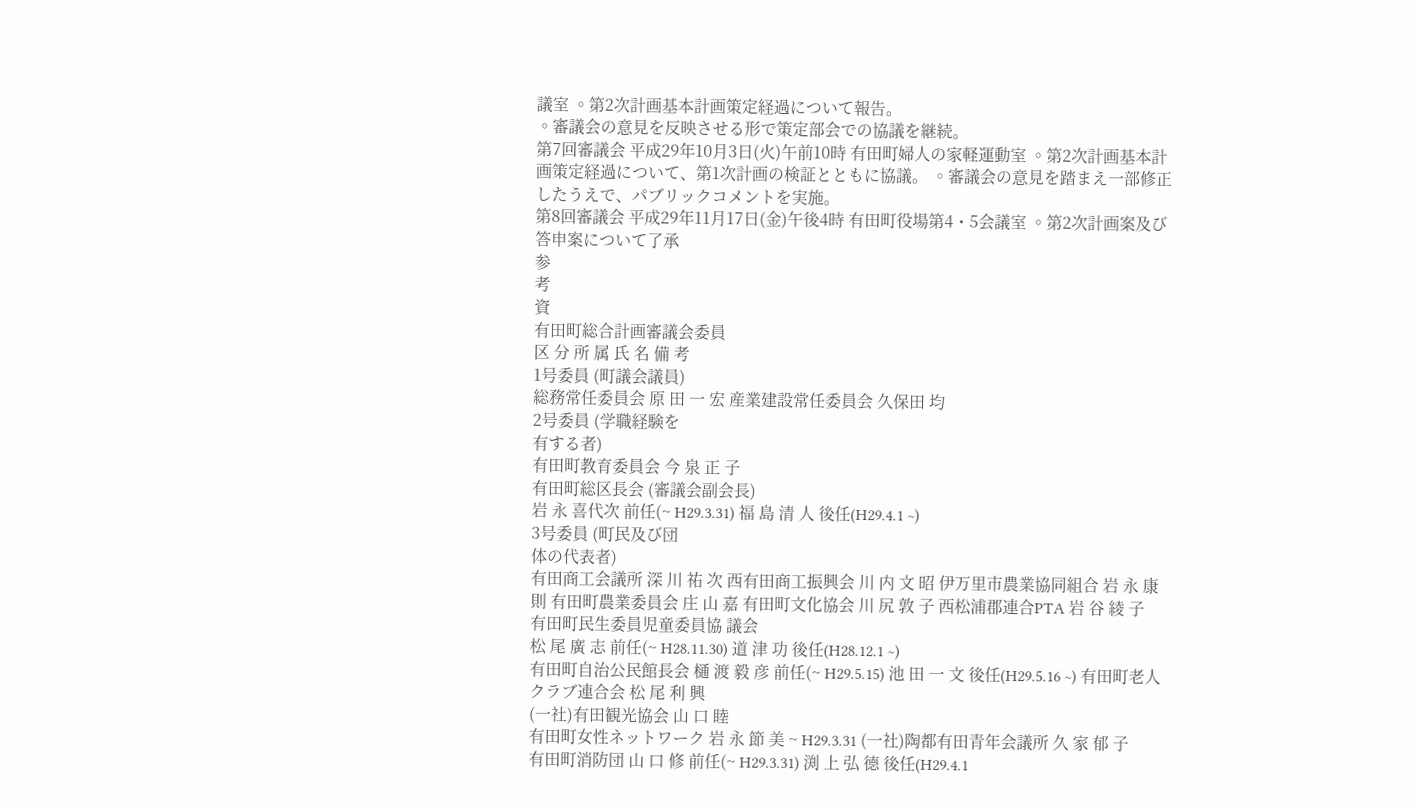議室 ◦第2次計画基本計画策定経過について報告。
◦審議会の意見を反映させる形で策定部会での協議を継続。
第7回審議会 平成29年10月3日(火)午前10時 有田町婦人の家軽運動室 ◦第2次計画基本計画策定経過について、第1次計画の検証とともに協議。 ◦審議会の意見を踏まえ一部修正したうえで、パブリックコメントを実施。
第8回審議会 平成29年11月17日(金)午後4時 有田町役場第4・5会議室 ◦第2次計画案及び答申案について了承
参
考
資
有田町総合計画審議会委員
区 分 所 属 氏 名 備 考
1号委員 (町議会議員)
総務常任委員会 原 田 一 宏 産業建設常任委員会 久保田 均
2号委員 (学職経験を
有する者)
有田町教育委員会 今 泉 正 子
有田町総区長会 (審議会副会長)
岩 永 喜代次 前任(~ H29.3.31) 福 島 清 人 後任(H29.4.1 ~)
3号委員 (町民及び団
体の代表者)
有田商工会議所 深 川 祐 次 西有田商工振興会 川 内 文 昭 伊万里市農業協同組合 岩 永 康 則 有田町農業委員会 庄 山 嘉 有田町文化協会 川 尻 敦 子 西松浦郡連合PTA 岩 谷 綾 子
有田町民生委員児童委員協 議会
松 尾 廣 志 前任(~ H28.11.30) 道 津 功 後任(H28.12.1 ~)
有田町自治公民館長会 樋 渡 毅 彦 前任(~ H29.5.15) 池 田 一 文 後任(H29.5.16 ~) 有田町老人クラブ連合会 松 尾 利 興
(一社)有田観光協会 山 口 睦
有田町女性ネットワーク 岩 永 節 美 ~ H29.3.31 (一社)陶都有田青年会議所 久 家 郁 子
有田町消防団 山 口 修 前任(~ H29.3.31) 渕 上 弘 德 後任(H29.4.1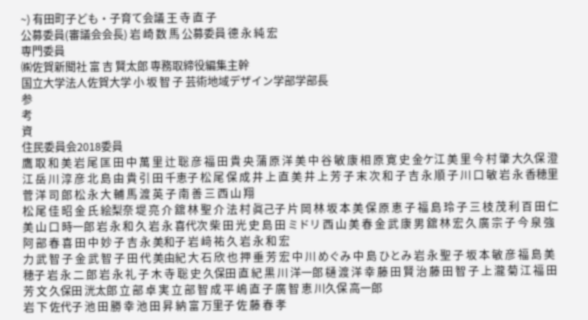~) 有田町子ども・子育て会議 王 寺 直 子
公募委員(審議会会長) 岩 崎 数 馬 公募委員 德 永 純 宏
専門委員
㈱佐賀新聞社 富 吉 賢太郎 専務取締役編集主幹
国立大学法人佐賀大学 小 坂 智 子 芸術地域デザイン学部学部長
参
考
資
住民委員会2018委員
鷹 取 和 美 岩 尾 匡 田 中 萬 里 辻 聡 彦 福 田 貴 央 蒲 原 洋 美 中 谷 敏 康 相 原 寛 史 金ケ江 美 里 今 村 肇 大久保 澄 江 岳 川 淳 彦 北 島 由 貴 引 田 千恵子 松 尾 保 成 井 上 直 美 井 上 芳 子 末 次 和 子 吉 永 順 子 川 口 敏 岩 永 香穂里 菅 洋 司 郎 松 永 大 輔 馬 渡 英 子 南 善 三 西 山 翔
松 尾 佳 昭 金 氏 絵梨奈 堤 亮 介 舘 林 聖 介 法 村 眞己子 片 岡 林 坂 本 美 保 原 恵 子 福 島 玲 子 三 枝 茂 利 百 田 仁 美 山 口 時一郎 岩 永 和 久 岩 永 喜代次 柴 田 光 史 島 田 ミドリ 西 山 美 春 金 武 康 男 舘 林 宏 久 廣 宗 子 今 泉 強 阿 部 春 喜 田 中 妙 子 吉 永 美和子 岩 﨑 祐 久 岩 永 和 宏
力 武 智 子 金 武 智 子 田 代 美由紀 大 石 欣 也 押 垂 芳 宏 中 川 めぐみ 中 島 ひとみ 岩 永 聖 子 坂 本 敏 彦 福 島 美穂子 岩 永 二 郎 岩 永 礼 子 木 寺 聡 史 久保田 直 紀 黒 川 洋一郎 樋 渡 洋 幸 藤 田 賢 治 藤 田 智 子 上 瀧 菊 江 福 田 芳 文 久保田 洸太郎 立 部 卓 実 立 部 智 成 平 嶋 直 子 廣 智 恵 川久保 高一郎
岩 下 佐代子 池 田 勝 幸 池 田 昇 納 富 万里子 佐 藤 春 孝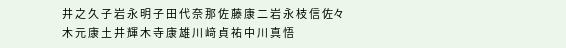井 之 久 子 岩 永 明 子 田 代 奈 那 佐 藤 康 二 岩 永 枝 信 佐々木 元 康 土 井 輝 木 寺 康 雄 川 﨑 貞 祐 中 川 真 悟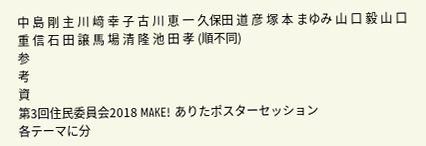中 島 剛 主 川 﨑 幸 子 古 川 恵 一 久保田 道 彦 塚 本 まゆみ 山 口 毅 山 口 重 信 石 田 譲 馬 場 清 隆 池 田 孝 (順不同)
参
考
資
第3回住民委員会2018 MAKE! ありたポスターセッション
各テーマに分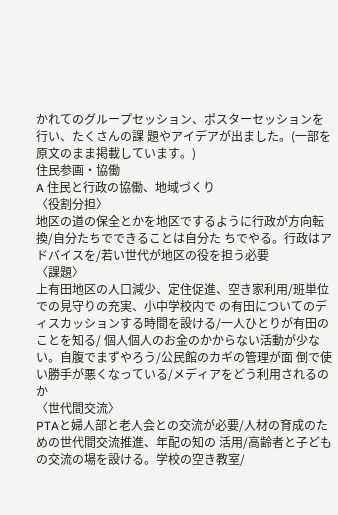かれてのグループセッション、ポスターセッションを行い、たくさんの課 題やアイデアが出ました。(一部を原文のまま掲載しています。)
住民参画・協働
A 住民と行政の協働、地域づくり
〈役割分担〉
地区の道の保全とかを地区でするように行政が方向転換/自分たちでできることは自分た ちでやる。行政はアドバイスを/若い世代が地区の役を担う必要
〈課題〉
上有田地区の人口減少、定住促進、空き家利用/班単位での見守りの充実、小中学校内で の有田についてのディスカッションする時間を設ける/一人ひとりが有田のことを知る/ 個人個人のお金のかからない活動が少ない。自腹でまずやろう/公民館のカギの管理が面 倒で使い勝手が悪くなっている/メディアをどう利用されるのか
〈世代間交流〉
PTAと婦人部と老人会との交流が必要/人材の育成のための世代間交流推進、年配の知の 活用/高齢者と子どもの交流の場を設ける。学校の空き教室/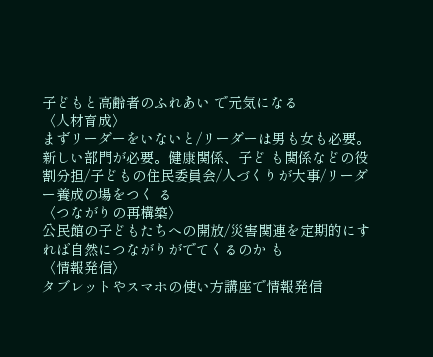子どもと高齢者のふれあい で元気になる
〈人材育成〉
まずリーダーをいないと/リーダーは男も女も必要。新しい部門が必要。健康関係、子ど も関係などの役割分担/子どもの住民委員会/人づくりが大事/リーダー養成の場をつく る
〈つながりの再構築〉
公民館の子どもたちへの開放/災害関連を定期的にすれば自然につながりがでてくるのか も
〈情報発信〉
タブレットやスマホの使い方講座で情報発信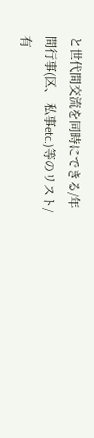と世代間交流を同時にできる/年間行事(区、 私事etc.)等のリスト/有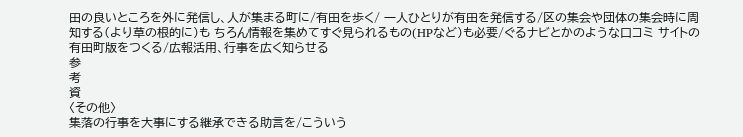田の良いところを外に発信し、人が集まる町に/有田を歩く/ 一人ひとりが有田を発信する/区の集会や団体の集会時に周知する(より草の根的に)も ちろん情報を集めてすぐ見られるもの(HPなど)も必要/ぐるナビとかのような口コミ サイトの有田町版をつくる/広報活用、行事を広く知らせる
参
考
資
〈その他〉
集落の行事を大事にする継承できる助言を/こういう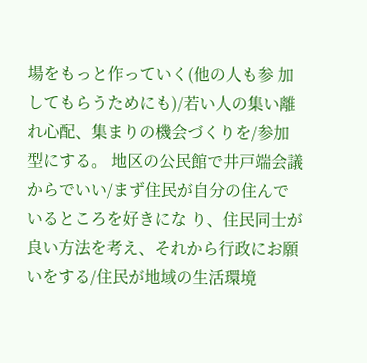場をもっと作っていく(他の人も参 加してもらうためにも)/若い人の集い離れ心配、集まりの機会づくりを/参加型にする。 地区の公民館で井戸端会議からでいい/まず住民が自分の住んでいるところを好きにな り、住民同士が良い方法を考え、それから行政にお願いをする/住民が地域の生活環境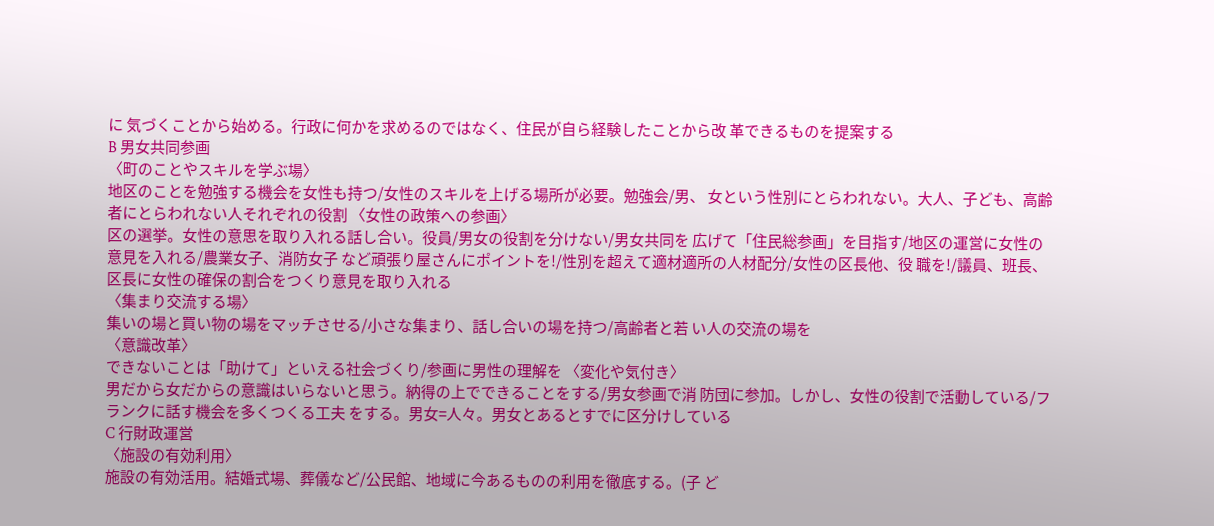に 気づくことから始める。行政に何かを求めるのではなく、住民が自ら経験したことから改 革できるものを提案する
B 男女共同参画
〈町のことやスキルを学ぶ場〉
地区のことを勉強する機会を女性も持つ/女性のスキルを上げる場所が必要。勉強会/男、 女という性別にとらわれない。大人、子ども、高齢者にとらわれない人それぞれの役割 〈女性の政策への参画〉
区の選挙。女性の意思を取り入れる話し合い。役員/男女の役割を分けない/男女共同を 広げて「住民総参画」を目指す/地区の運営に女性の意見を入れる/農業女子、消防女子 など頑張り屋さんにポイントを!/性別を超えて適材適所の人材配分/女性の区長他、役 職を!/議員、班長、区長に女性の確保の割合をつくり意見を取り入れる
〈集まり交流する場〉
集いの場と買い物の場をマッチさせる/小さな集まり、話し合いの場を持つ/高齢者と若 い人の交流の場を
〈意識改革〉
できないことは「助けて」といえる社会づくり/参画に男性の理解を 〈変化や気付き〉
男だから女だからの意識はいらないと思う。納得の上でできることをする/男女参画で消 防団に参加。しかし、女性の役割で活動している/フランクに話す機会を多くつくる工夫 をする。男女=人々。男女とあるとすでに区分けしている
C 行財政運営
〈施設の有効利用〉
施設の有効活用。結婚式場、葬儀など/公民館、地域に今あるものの利用を徹底する。(子 ど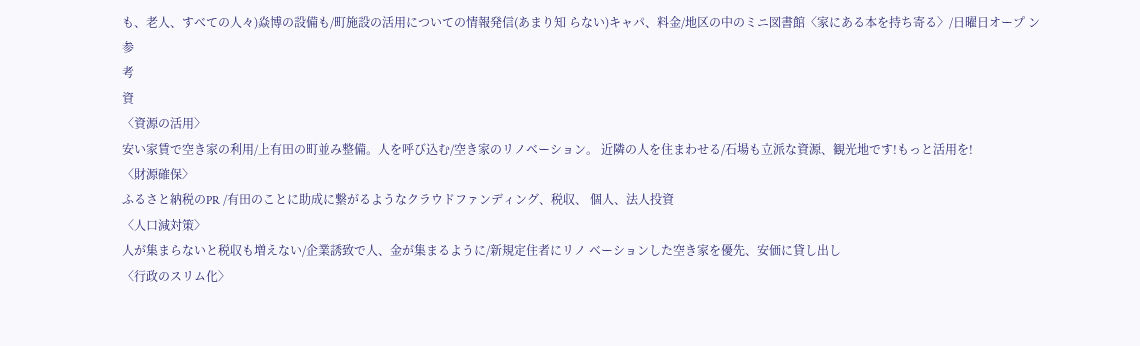も、老人、すべての人々)焱博の設備も/町施設の活用についての情報発信(あまり知 らない)キャパ、料金/地区の中のミニ図書館〈家にある本を持ち寄る〉/日曜日オープ ン
参
考
資
〈資源の活用〉
安い家賃で空き家の利用/上有田の町並み整備。人を呼び込む/空き家のリノベーション。 近隣の人を住まわせる/石場も立派な資源、観光地です!もっと活用を!
〈財源確保〉
ふるさと納税のPR /有田のことに助成に繋がるようなクラウドファンディング、税収、 個人、法人投資
〈人口減対策〉
人が集まらないと税収も増えない/企業誘致で人、金が集まるように/新規定住者にリノ ベーションした空き家を優先、安価に貸し出し
〈行政のスリム化〉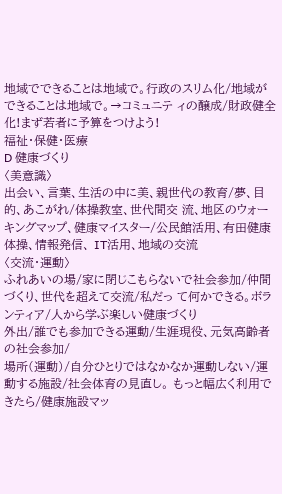地域でできることは地域で。行政のスリム化/地域ができることは地域で。→コミュニテ ィの醸成/財政健全化!まず若者に予算をつけよう!
福祉・保健・医療
D 健康づくり
〈美意識〉
出会い、言葉、生活の中に美、親世代の教育/夢、目的、あこがれ/体操教室、世代間交 流、地区のウォーキングマップ、健康マイスター/公民館活用、有田健康体操、情報発信、 IT活用、地域の交流
〈交流・運動〉
ふれあいの場/家に閉じこもらないで社会参加/仲間づくり、世代を超えて交流/私だっ て何かできる。ボランティア/人から学ぶ楽しい健康づくり
外出/誰でも参加できる運動/生涯現役、元気高齢者の社会参加/
場所(運動)/自分ひとりではなかなか運動しない/運動する施設/社会体育の見直し。 もっと幅広く利用できたら/健康施設マッ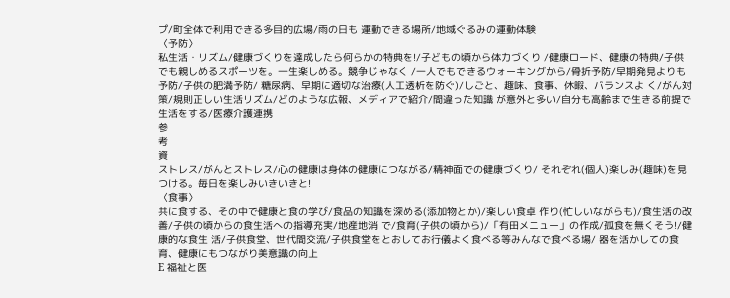プ/町全体で利用できる多目的広場/雨の日も 運動できる場所/地域ぐるみの運動体験
〈予防〉
私生活・リズム/健康づくりを達成したら何らかの特典を!/子どもの頃から体力づくり /健康ロード、健康の特典/子供でも親しめるスポーツを。一生楽しめる。競争じゃなく /一人でもできるウォーキングから/骨折予防/早期発見よりも予防/子供の肥満予防/ 糖尿病、早期に適切な治療(人工透析を防ぐ)/しごと、趣味、食事、休暇、バランスよ く/がん対策/規則正しい生活リズム/どのような広報、メディアで紹介/間違った知識 が意外と多い/自分も高齢まで生きる前提で生活をする/医療介護連携
参
考
資
ストレス/がんとストレス/心の健康は身体の健康につながる/精神面での健康づくり/ それぞれ(個人)楽しみ(趣味)を見つける。毎日を楽しみいきいきと!
〈食事〉
共に食する、その中で健康と食の学び/食品の知識を深める(添加物とか)/楽しい食卓 作り(忙しいながらも)/食生活の改善/子供の頃からの食生活への指導充実/地産地消 で/食育(子供の頃から)/「有田メニュー」の作成/孤食を無くそう!/健康的な食生 活/子供食堂、世代間交流/子供食堂をとおしてお行儀よく食べる等みんなで食べる場/ 器を活かしての食育、健康にもつながり美意識の向上
E 福祉と医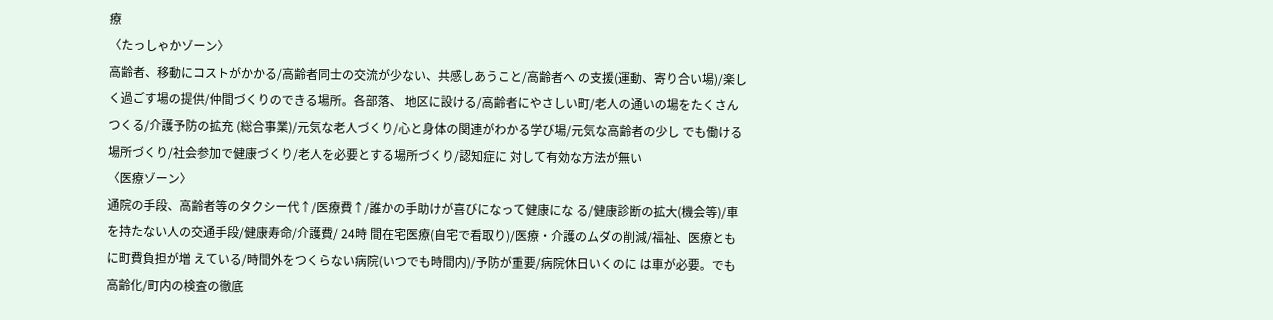療
〈たっしゃかゾーン〉
高齢者、移動にコストがかかる/高齢者同士の交流が少ない、共感しあうこと/高齢者へ の支援(運動、寄り合い場)/楽しく過ごす場の提供/仲間づくりのできる場所。各部落、 地区に設ける/高齢者にやさしい町/老人の通いの場をたくさんつくる/介護予防の拡充 (総合事業)/元気な老人づくり/心と身体の関連がわかる学び場/元気な高齢者の少し でも働ける場所づくり/社会参加で健康づくり/老人を必要とする場所づくり/認知症に 対して有効な方法が無い
〈医療ゾーン〉
通院の手段、高齢者等のタクシー代↑/医療費↑/誰かの手助けが喜びになって健康にな る/健康診断の拡大(機会等)/車を持たない人の交通手段/健康寿命/介護費/ 24時 間在宅医療(自宅で看取り)/医療・介護のムダの削減/福祉、医療ともに町費負担が増 えている/時間外をつくらない病院(いつでも時間内)/予防が重要/病院休日いくのに は車が必要。でも高齢化/町内の検査の徹底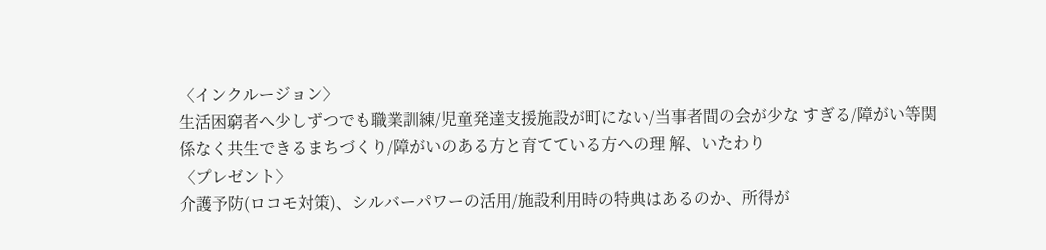〈インクルージョン〉
生活困窮者へ少しずつでも職業訓練/児童発達支援施設が町にない/当事者間の会が少な すぎる/障がい等関係なく共生できるまちづくり/障がいのある方と育てている方への理 解、いたわり
〈プレゼント〉
介護予防(ロコモ対策)、シルバーパワーの活用/施設利用時の特典はあるのか、所得が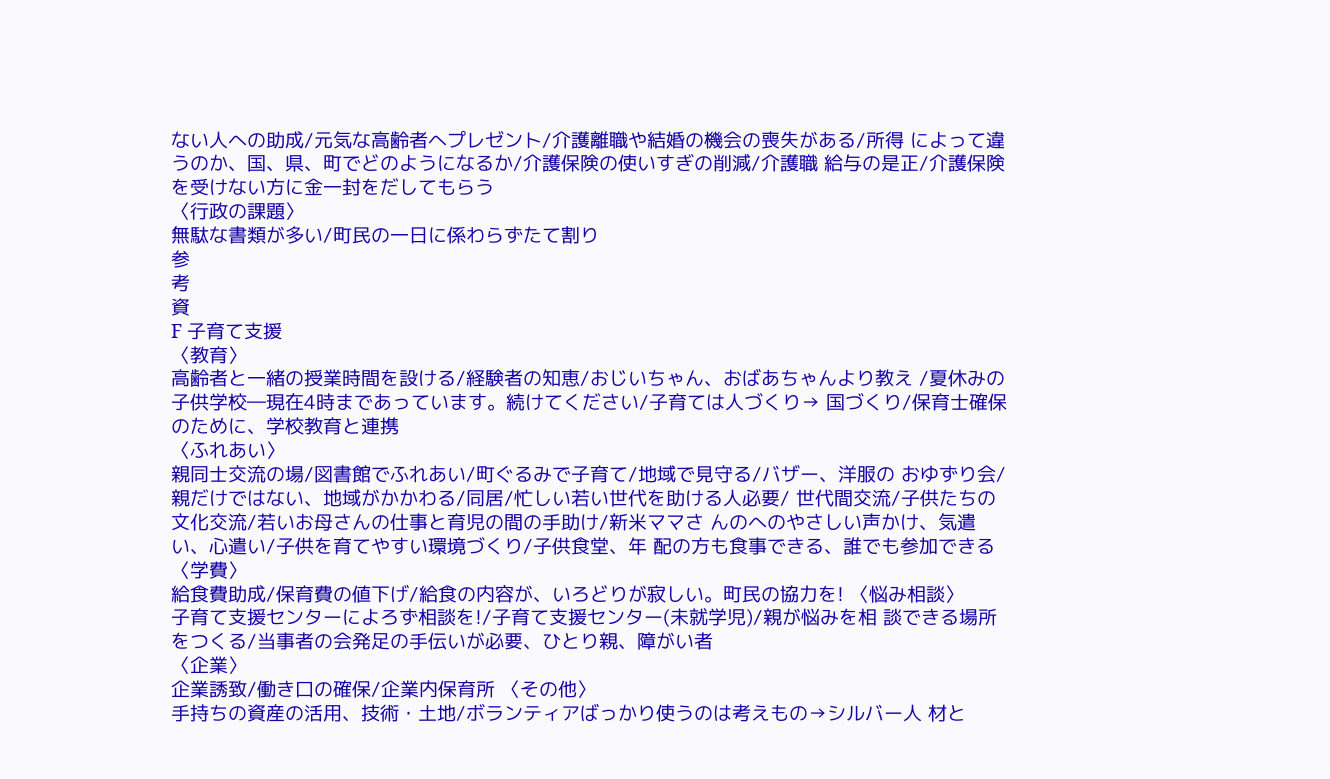ない人への助成/元気な高齢者へプレゼント/介護離職や結婚の機会の喪失がある/所得 によって違うのか、国、県、町でどのようになるか/介護保険の使いすぎの削減/介護職 給与の是正/介護保険を受けない方に金一封をだしてもらう
〈行政の課題〉
無駄な書類が多い/町民の一日に係わらずたて割り
参
考
資
F 子育て支援
〈教育〉
高齢者と一緒の授業時間を設ける/経験者の知恵/おじいちゃん、おばあちゃんより教え /夏休みの子供学校―現在4時まであっています。続けてください/子育ては人づくり→ 国づくり/保育士確保のために、学校教育と連携
〈ふれあい〉
親同士交流の場/図書館でふれあい/町ぐるみで子育て/地域で見守る/バザー、洋服の おゆずり会/親だけではない、地域がかかわる/同居/忙しい若い世代を助ける人必要/ 世代間交流/子供たちの文化交流/若いお母さんの仕事と育児の間の手助け/新米ママさ んのへのやさしい声かけ、気遣い、心遣い/子供を育てやすい環境づくり/子供食堂、年 配の方も食事できる、誰でも参加できる
〈学費〉
給食費助成/保育費の値下げ/給食の内容が、いろどりが寂しい。町民の協力を! 〈悩み相談〉
子育て支援センターによろず相談を!/子育て支援センター(未就学児)/親が悩みを相 談できる場所をつくる/当事者の会発足の手伝いが必要、ひとり親、障がい者
〈企業〉
企業誘致/働き口の確保/企業内保育所 〈その他〉
手持ちの資産の活用、技術・土地/ボランティアばっかり使うのは考えもの→シルバー人 材と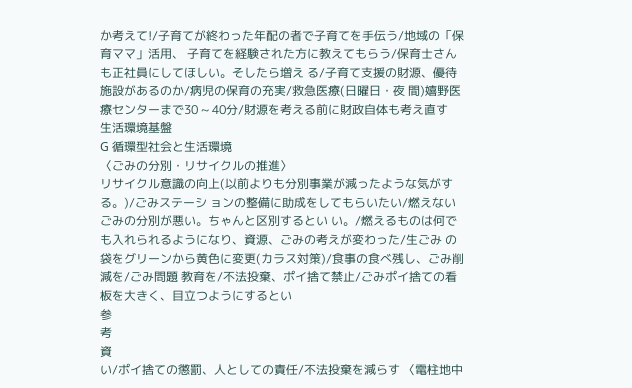か考えて!/子育てが終わった年配の者で子育てを手伝う/地域の「保育ママ」活用、 子育てを経験された方に教えてもらう/保育士さんも正社員にしてほしい。そしたら増え る/子育て支援の財源、優待施設があるのか/病児の保育の充実/救急医療(日曜日・夜 間)嬉野医療センターまで30 ~ 40分/財源を考える前に財政自体も考え直す
生活環境基盤
G 循環型社会と生活環境
〈ごみの分別・リサイクルの推進〉
リサイクル意識の向上(以前よりも分別事業が減ったような気がする。)/ごみステーシ ョンの整備に助成をしてもらいたい/燃えないごみの分別が悪い。ちゃんと区別するとい い。/燃えるものは何でも入れられるようになり、資源、ごみの考えが変わった/生ごみ の袋をグリーンから黄色に変更(カラス対策)/食事の食べ残し、ごみ削減を/ごみ問題 教育を/不法投棄、ポイ捨て禁止/ごみポイ捨ての看板を大きく、目立つようにするとい
参
考
資
い/ポイ捨ての懲罰、人としての責任/不法投棄を減らす 〈電柱地中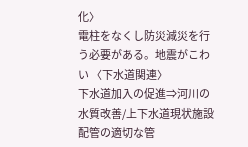化〉
電柱をなくし防災減災を行う必要がある。地震がこわい 〈下水道関連〉
下水道加入の促進⇒河川の水質改善/上下水道現状施設配管の適切な管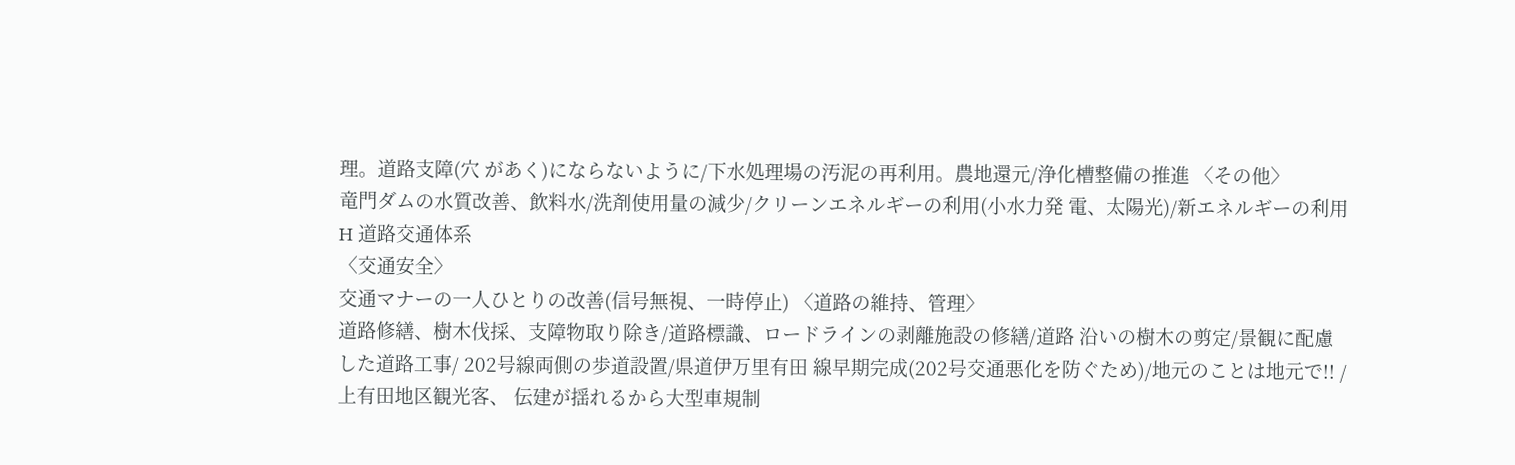理。道路支障(穴 があく)にならないように/下水処理場の汚泥の再利用。農地還元/浄化槽整備の推進 〈その他〉
竜門ダムの水質改善、飲料水/洗剤使用量の減少/クリーンエネルギーの利用(小水力発 電、太陽光)/新エネルギーの利用
H 道路交通体系
〈交通安全〉
交通マナーの一人ひとりの改善(信号無視、一時停止) 〈道路の維持、管理〉
道路修繕、樹木伐採、支障物取り除き/道路標識、ロードラインの剥離施設の修繕/道路 沿いの樹木の剪定/景観に配慮した道路工事/ 202号線両側の歩道設置/県道伊万里有田 線早期完成(202号交通悪化を防ぐため)/地元のことは地元で!! /上有田地区観光客、 伝建が揺れるから大型車規制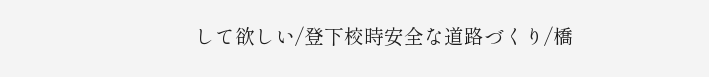して欲しい/登下校時安全な道路づくり/橋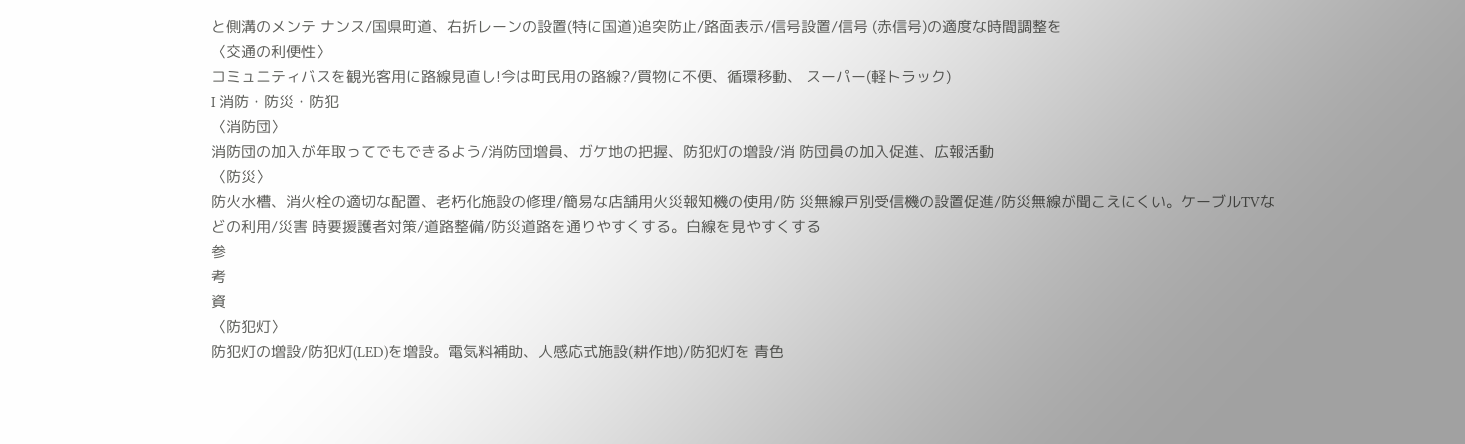と側溝のメンテ ナンス/国県町道、右折レーンの設置(特に国道)追突防止/路面表示/信号設置/信号 (赤信号)の適度な時間調整を
〈交通の利便性〉
コミュニティバスを観光客用に路線見直し!今は町民用の路線?/買物に不便、循環移動、 スーパー(軽トラック)
I 消防・防災・防犯
〈消防団〉
消防団の加入が年取ってでもできるよう/消防団増員、ガケ地の把握、防犯灯の増設/消 防団員の加入促進、広報活動
〈防災〉
防火水槽、消火栓の適切な配置、老朽化施設の修理/簡易な店舗用火災報知機の使用/防 災無線戸別受信機の設置促進/防災無線が聞こえにくい。ケーブルTVなどの利用/災害 時要援護者対策/道路整備/防災道路を通りやすくする。白線を見やすくする
参
考
資
〈防犯灯〉
防犯灯の増設/防犯灯(LED)を増設。電気料補助、人感応式施設(耕作地)/防犯灯を 青色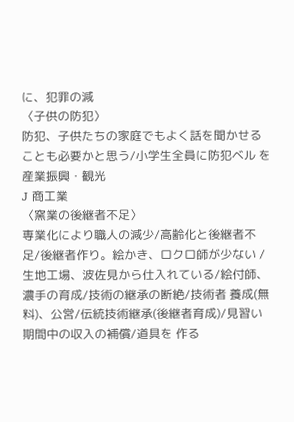に、犯罪の減
〈子供の防犯〉
防犯、子供たちの家庭でもよく話を聞かせることも必要かと思う/小学生全員に防犯ベル を
産業振興・観光
J 商工業
〈窯業の後継者不足〉
専業化により職人の減少/高齢化と後継者不足/後継者作り。絵かき、ロクロ師が少ない /生地工場、波佐見から仕入れている/絵付師、濃手の育成/技術の継承の断絶/技術者 養成(無料)、公営/伝統技術継承(後継者育成)/見習い期間中の収入の補償/道具を 作る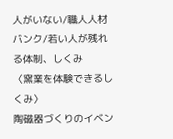人がいない/職人人材バンク/若い人が残れる体制、しくみ
〈窯業を体験できるしくみ〉
陶磁器づくりのイベン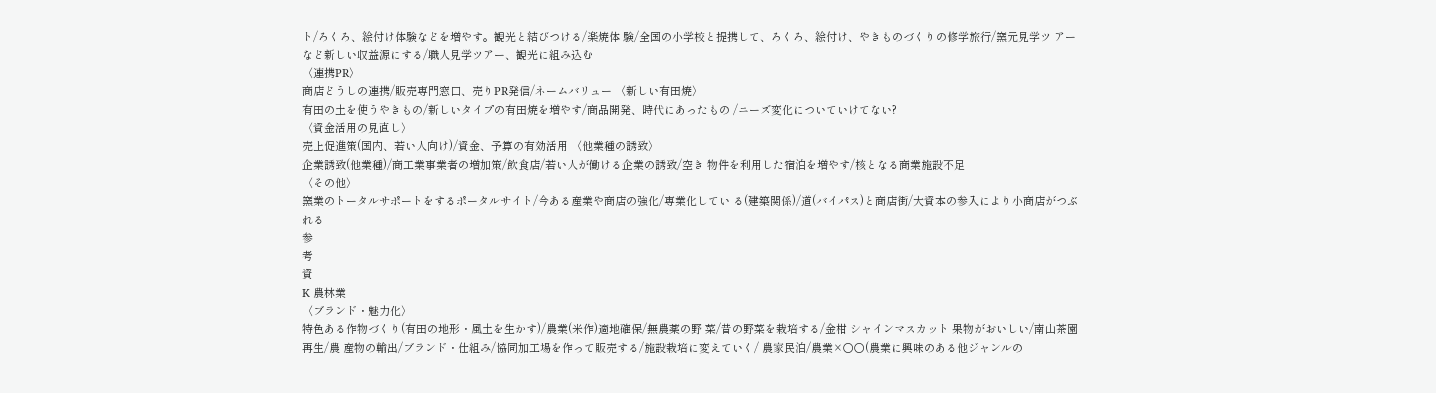ト/ろくろ、絵付け体験などを増やす。観光と結びつける/楽焼体 験/全国の小学校と提携して、ろくろ、絵付け、やきものづくりの修学旅行/窯元見学ツ アーなど新しい収益源にする/職人見学ツアー、観光に組み込む
〈連携PR〉
商店どうしの連携/販売専門窓口、売りPR発信/ネームバリュー 〈新しい有田焼〉
有田の土を使うやきもの/新しいタイプの有田焼を増やす/商品開発、時代にあったもの /ニーズ変化についていけてない?
〈資金活用の見直し〉
売上促進策(国内、若い人向け)/資金、予算の有効活用 〈他業種の誘致〉
企業誘致(他業種)/商工業事業者の増加策/飲食店/若い人が働ける企業の誘致/空き 物件を利用した宿泊を増やす/核となる商業施設不足
〈その他〉
窯業のトータルサポートをするポータルサイト/今ある産業や商店の強化/専業化してい る(建築関係)/道(バイパス)と商店街/大資本の参入により小商店がつぶれる
参
考
資
K 農林業
〈ブランド・魅力化〉
特色ある作物づくり(有田の地形・風土を生かす)/農業(米作)適地確保/無農薬の野 菜/昔の野菜を栽培する/金柑 シャインマスカット 果物がおいしい/南山茶園再生/農 産物の輸出/ブランド・仕組み/協同加工場を作って販売する/施設栽培に変えていく/ 農家民泊/農業×○○(農業に興味のある他ジャンルの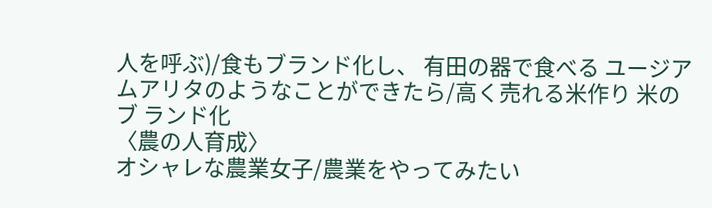人を呼ぶ)/食もブランド化し、 有田の器で食べる ユージアムアリタのようなことができたら/高く売れる米作り 米のブ ランド化
〈農の人育成〉
オシャレな農業女子/農業をやってみたい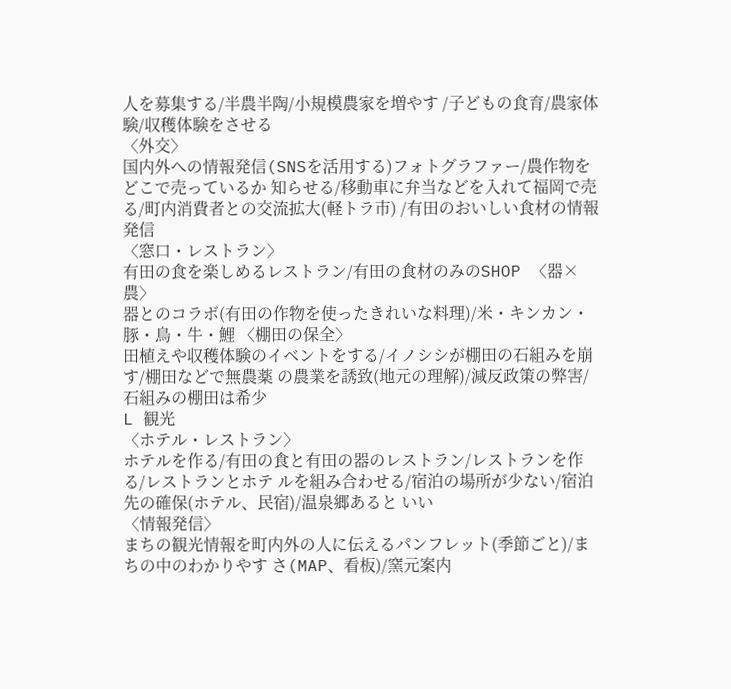人を募集する/半農半陶/小規模農家を増やす /子どもの食育/農家体験/収穫体験をさせる
〈外交〉
国内外への情報発信(SNSを活用する)フォトグラファー/農作物をどこで売っているか 知らせる/移動車に弁当などを入れて福岡で売る/町内消費者との交流拡大(軽トラ市) /有田のおいしい食材の情報発信
〈窓口・レストラン〉
有田の食を楽しめるレストラン/有田の食材のみのSHOP 〈器×農〉
器とのコラボ(有田の作物を使ったきれいな料理)/米・キンカン・豚・鳥・牛・鯉 〈棚田の保全〉
田植えや収穫体験のイベントをする/イノシシが棚田の石組みを崩す/棚田などで無農薬 の農業を誘致(地元の理解)/減反政策の弊害/石組みの棚田は希少
L 観光
〈ホテル・レストラン〉
ホテルを作る/有田の食と有田の器のレストラン/レストランを作る/レストランとホテ ルを組み合わせる/宿泊の場所が少ない/宿泊先の確保(ホテル、民宿)/温泉郷あると いい
〈情報発信〉
まちの観光情報を町内外の人に伝えるパンフレット(季節ごと)/まちの中のわかりやす さ(MAP、看板)/窯元案内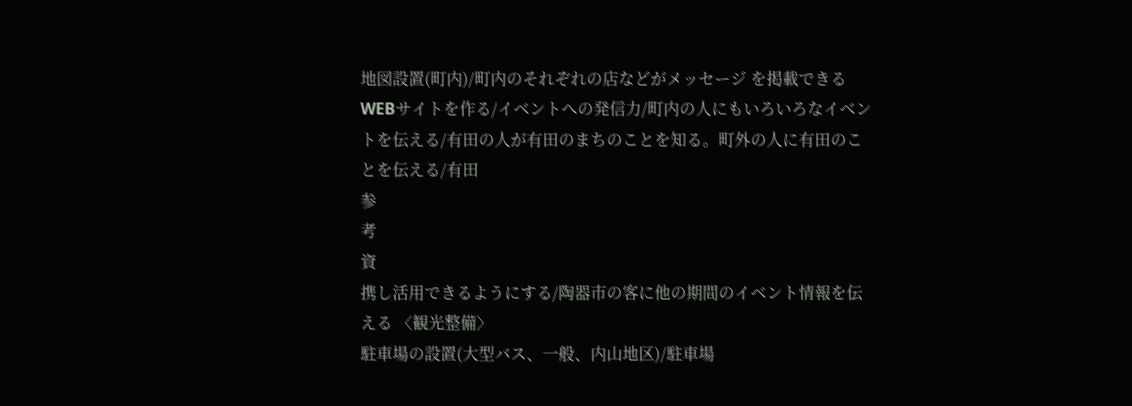地図設置(町内)/町内のそれぞれの店などがメッセージ を掲載できるWEBサイトを作る/イベントへの発信力/町内の人にもいろいろなイベン トを伝える/有田の人が有田のまちのことを知る。町外の人に有田のことを伝える/有田
参
考
資
携し活用できるようにする/陶器市の客に他の期間のイベント情報を伝える 〈観光整備〉
駐車場の設置(大型バス、一般、内山地区)/駐車場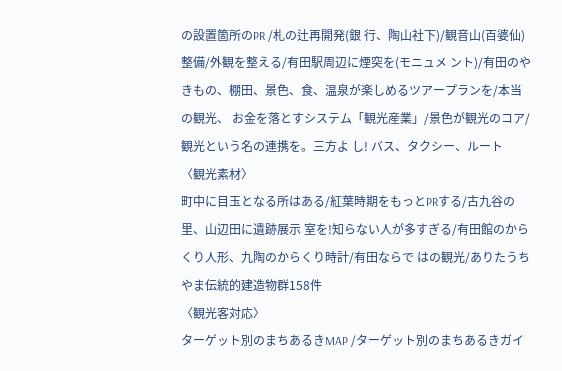の設置箇所のPR /札の辻再開発(銀 行、陶山社下)/観音山(百婆仙)整備/外観を整える/有田駅周辺に煙突を(モニュメ ント)/有田のやきもの、棚田、景色、食、温泉が楽しめるツアープランを/本当の観光、 お金を落とすシステム「観光産業」/景色が観光のコア/観光という名の連携を。三方よ し! バス、タクシー、ルート
〈観光素材〉
町中に目玉となる所はある/紅葉時期をもっとPRする/古九谷の里、山辺田に遺跡展示 室を!知らない人が多すぎる/有田館のからくり人形、九陶のからくり時計/有田ならで はの観光/ありたうちやま伝統的建造物群158件
〈観光客対応〉
ターゲット別のまちあるきMAP /ターゲット別のまちあるきガイ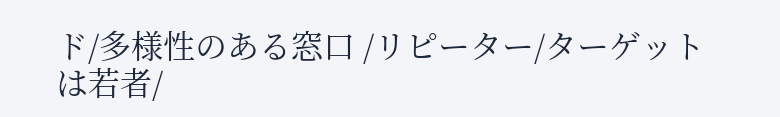ド/多様性のある窓口 /リピーター/ターゲットは若者/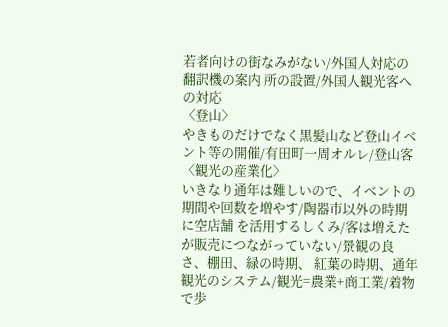若者向けの街なみがない/外国人対応の翻訳機の案内 所の設置/外国人観光客への対応
〈登山〉
やきものだけでなく黒髪山など登山イベント等の開催/有田町一周オルレ/登山客 〈観光の産業化〉
いきなり通年は難しいので、イベントの期間や回数を増やす/陶器市以外の時期に空店舗 を活用するしくみ/客は増えたが販売につながっていない/景観の良さ、棚田、緑の時期、 紅葉の時期、通年観光のシステム/観光=農業+商工業/着物で歩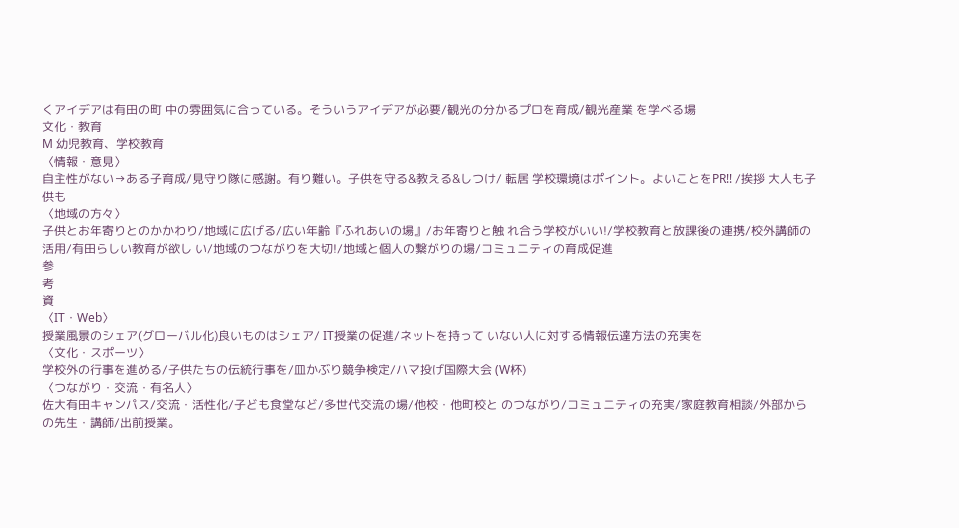くアイデアは有田の町 中の雰囲気に合っている。そういうアイデアが必要/観光の分かるプロを育成/観光産業 を学べる場
文化・教育
M 幼児教育、学校教育
〈情報・意見〉
自主性がない→ある子育成/見守り隊に感謝。有り難い。子供を守る&教える&しつけ/ 転居 学校環境はポイント。よいことをPR!! /挨拶 大人も子供も
〈地域の方々〉
子供とお年寄りとのかかわり/地域に広げる/広い年齢『ふれあいの場』/お年寄りと触 れ合う学校がいい!/学校教育と放課後の連携/校外講師の活用/有田らしい教育が欲し い/地域のつながりを大切!/地域と個人の繋がりの場/コミュニティの育成促進
参
考
資
〈IT・Web〉
授業風景のシェア(グローバル化)良いものはシェア/ IT授業の促進/ネットを持って いない人に対する情報伝達方法の充実を
〈文化・スポーツ〉
学校外の行事を進める/子供たちの伝統行事を/皿かぶり競争検定/ハマ投げ国際大会 (W杯)
〈つながり・交流・有名人〉
佐大有田キャンパス/交流・活性化/子ども食堂など/多世代交流の場/他校・他町校と のつながり/コミュニティの充実/家庭教育相談/外部からの先生・講師/出前授業。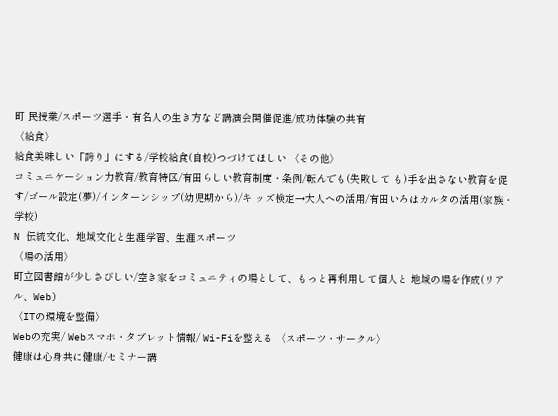町 民授業/スポーツ選手・有名人の生き方など講演会開催促進/成功体験の共有
〈給食〉
給食美味しい「誇り」にする/学校給食(自校)つづけてほしい 〈その他〉
コミュニケーション力教育/教育特区/有田らしい教育制度・条例/転んでも(失敗して も)手を出さない教育を促す/ゴール設定(夢)/インターンシップ(幼児期から)/キ ッズ検定→大人への活用/有田いろはカルタの活用(家族・学校)
N 伝統文化、地域文化と生涯学習、生涯スポーツ
〈場の活用〉
町立図書館が少しさびしい/空き家をコミュニティの場として、もっと再利用して個人と 地域の場を作成(リアル、Web)
〈ITの環境を整備〉
Webの充実/ Webスマホ・タブレット情報/ Wi-Fiを整える 〈スポーツ・サークル〉
健康は心身共に健康/セミナー講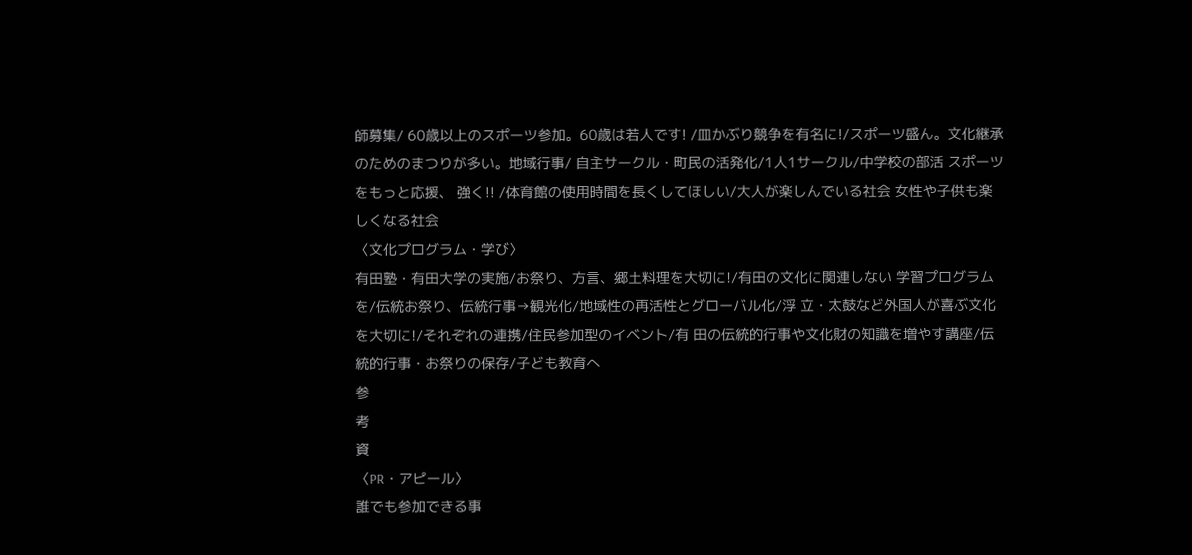師募集/ 60歳以上のスポーツ参加。60歳は若人です! /皿かぶり競争を有名に!/スポーツ盛ん。文化継承のためのまつりが多い。地域行事/ 自主サークル・町民の活発化/1人1サークル/中学校の部活 スポーツをもっと応援、 強く!! /体育館の使用時間を長くしてほしい/大人が楽しんでいる社会 女性や子供も楽 しくなる社会
〈文化プログラム・学び〉
有田塾・有田大学の実施/お祭り、方言、郷土料理を大切に!/有田の文化に関連しない 学習プログラムを/伝統お祭り、伝統行事→観光化/地域性の再活性とグローバル化/浮 立・太鼓など外国人が喜ぶ文化を大切に!/それぞれの連携/住民参加型のイベント/有 田の伝統的行事や文化財の知識を増やす講座/伝統的行事・お祭りの保存/子ども教育へ
参
考
資
〈PR・アピール〉
誰でも参加できる事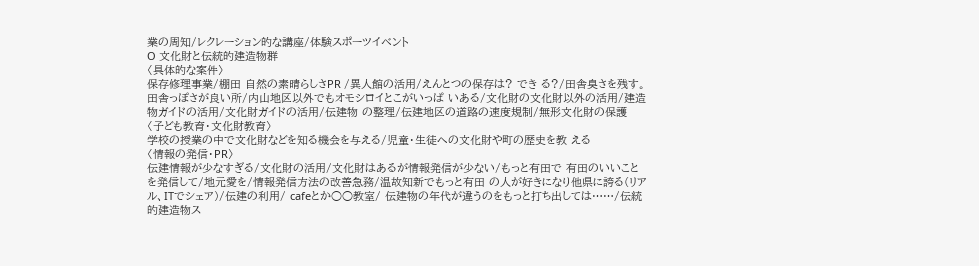業の周知/レクレーション的な講座/体験スポーツイベント
O 文化財と伝統的建造物群
〈具体的な案件〉
保存修理事業/棚田 自然の素晴らしさPR /異人館の活用/えんとつの保存は? でき る?/田舎臭さを残す。田舎っぽさが良い所/内山地区以外でもオモシロイとこがいっぱ いある/文化財の文化財以外の活用/建造物ガイドの活用/文化財ガイドの活用/伝建物 の整理/伝建地区の道路の速度規制/無形文化財の保護
〈子ども教育・文化財教育〉
学校の授業の中で文化財などを知る機会を与える/児童・生徒への文化財や町の歴史を教 える
〈情報の発信・PR〉
伝建情報が少なすぎる/文化財の活用/文化財はあるが情報発信が少ない/もっと有田で 有田のいいことを発信して/地元愛を/情報発信方法の改善急務/温故知新でもっと有田 の人が好きになり他県に誇る(リアル、ITでシェア)/伝建の利用/ cafeとか○○教室/ 伝建物の年代が違うのをもっと打ち出しては……/伝統的建造物ス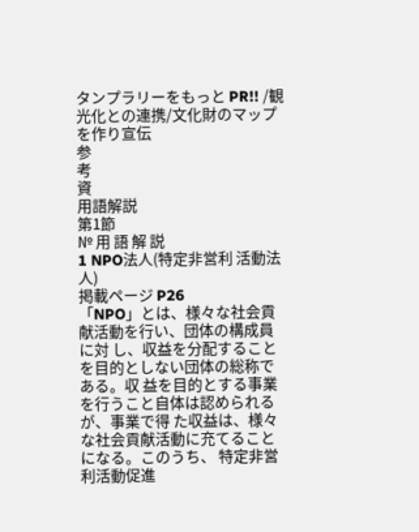タンプラリーをもっと PR!! /観光化との連携/文化財のマップを作り宣伝
参
考
資
用語解説
第1節
№ 用 語 解 説
1 NPO法人(特定非営利 活動法人)
掲載ページ P26
「NPO」とは、様々な社会貢献活動を行い、団体の構成員に対 し、収益を分配することを目的としない団体の総称である。収 益を目的とする事業を行うこと自体は認められるが、事業で得 た収益は、様々な社会貢献活動に充てることになる。このうち、 特定非営利活動促進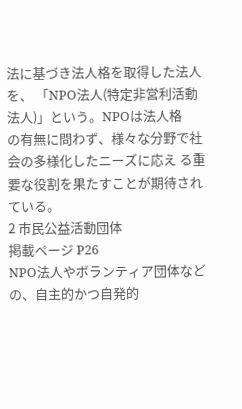法に基づき法人格を取得した法人を、 「NPO法人(特定非営利活動法人)」という。NPOは法人格
の有無に問わず、様々な分野で社会の多様化したニーズに応え る重要な役割を果たすことが期待されている。
2 市民公益活動団体
掲載ページ P26
NPO法人やボランティア団体などの、自主的かつ自発的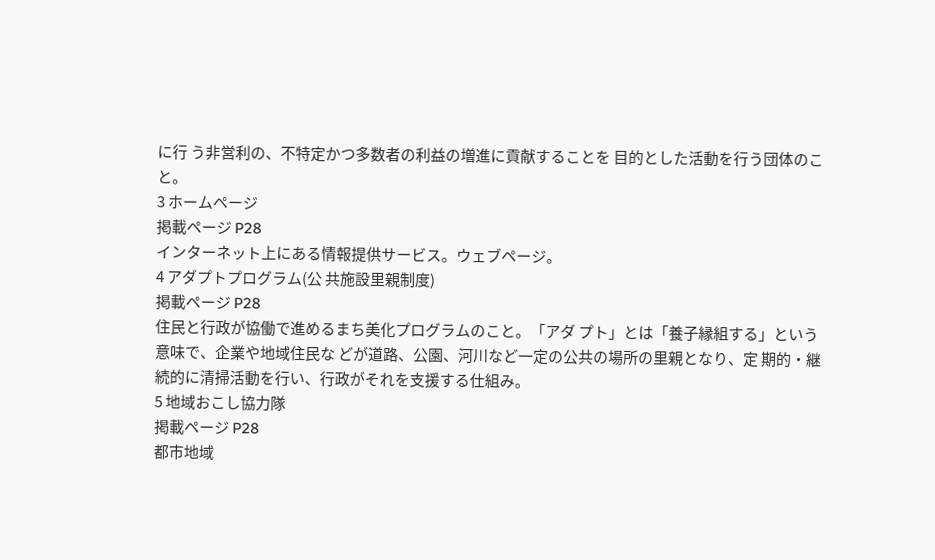に行 う非営利の、不特定かつ多数者の利益の増進に貢献することを 目的とした活動を行う団体のこと。
3 ホームページ
掲載ページ P28
インターネット上にある情報提供サービス。ウェブページ。
4 アダプトプログラム(公 共施設里親制度)
掲載ページ P28
住民と行政が協働で進めるまち美化プログラムのこと。「アダ プト」とは「養子縁組する」という意味で、企業や地域住民な どが道路、公園、河川など一定の公共の場所の里親となり、定 期的・継続的に清掃活動を行い、行政がそれを支援する仕組み。
5 地域おこし協力隊
掲載ページ P28
都市地域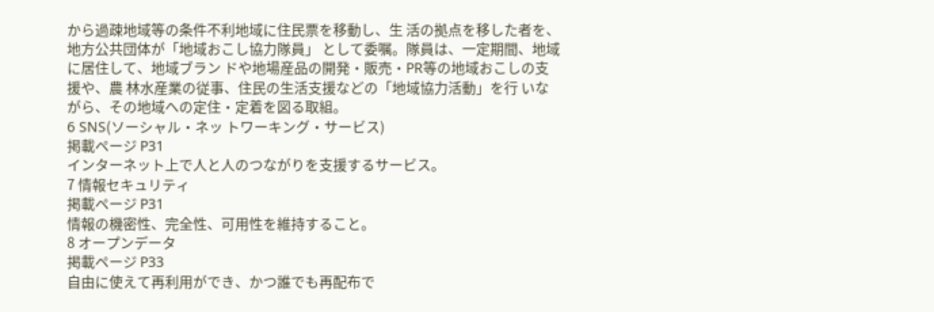から過疎地域等の条件不利地域に住民票を移動し、生 活の拠点を移した者を、地方公共団体が「地域おこし協力隊員」 として委嘱。隊員は、一定期間、地域に居住して、地域ブラン ドや地場産品の開発・販売・PR等の地域おこしの支援や、農 林水産業の従事、住民の生活支援などの「地域協力活動」を行 いながら、その地域への定住・定着を図る取組。
6 SNS(ソーシャル・ネッ トワーキング・サービス)
掲載ページ P31
インターネット上で人と人のつながりを支援するサービス。
7 情報セキュリティ
掲載ページ P31
情報の機密性、完全性、可用性を維持すること。
8 オープンデータ
掲載ページ P33
自由に使えて再利用ができ、かつ誰でも再配布で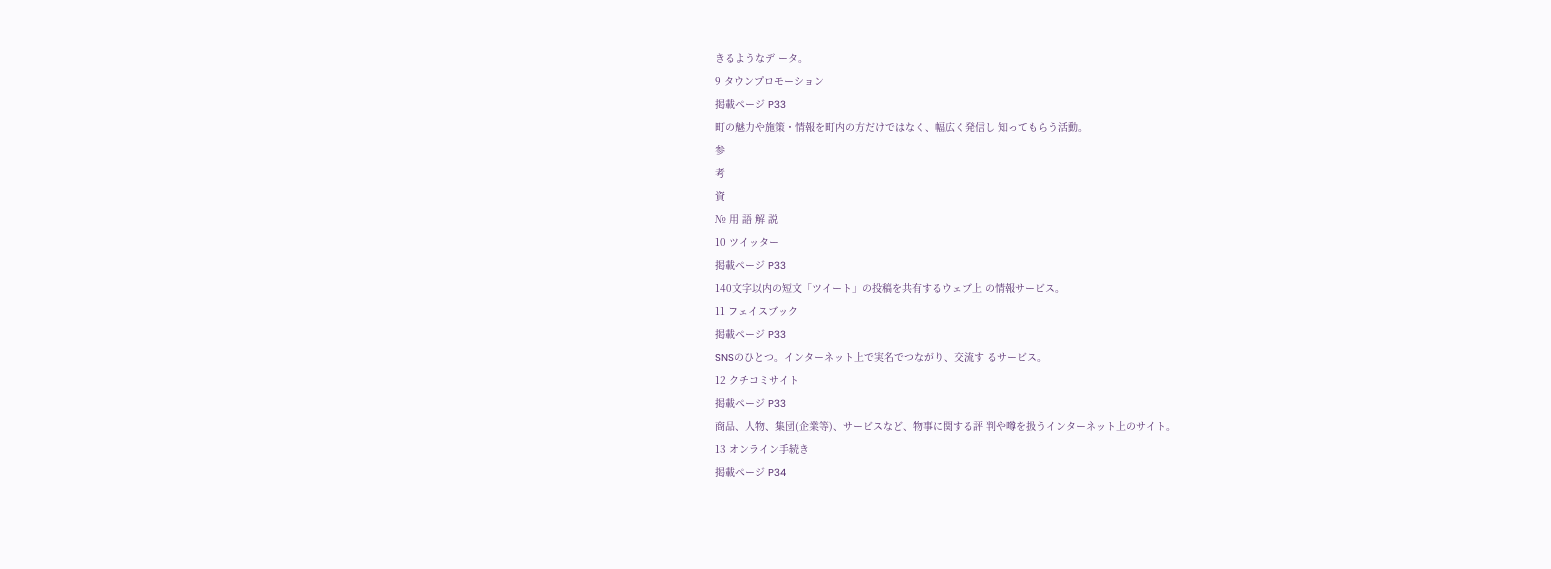きるようなデ ータ。
9 タウンプロモーション
掲載ページ P33
町の魅力や施策・情報を町内の方だけではなく、幅広く発信し 知ってもらう活動。
参
考
資
№ 用 語 解 説
10 ツイッター
掲載ページ P33
140文字以内の短文「ツイート」の投稿を共有するウェブ上 の情報サービス。
11 フェイスブック
掲載ページ P33
SNSのひとつ。インターネット上で実名でつながり、交流す るサービス。
12 クチコミサイト
掲載ページ P33
商品、人物、集団(企業等)、サービスなど、物事に関する評 判や噂を扱うインターネット上のサイト。
13 オンライン手続き
掲載ページ P34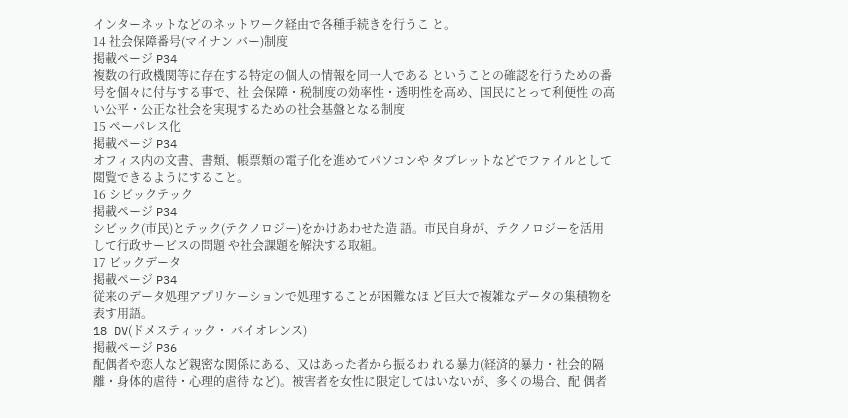インターネットなどのネットワーク経由で各種手続きを行うこ と。
14 社会保障番号(マイナン バー)制度
掲載ページ P34
複数の行政機関等に存在する特定の個人の情報を同一人である ということの確認を行うための番号を個々に付与する事で、社 会保障・税制度の効率性・透明性を高め、国民にとって利便性 の高い公平・公正な社会を実現するための社会基盤となる制度
15 ペーパレス化
掲載ページ P34
オフィス内の文書、書類、帳票類の電子化を進めてパソコンや タブレットなどでファイルとして閲覧できるようにすること。
16 シビックテック
掲載ページ P34
シビック(市民)とテック(テクノロジー)をかけあわせた造 語。市民自身が、テクノロジーを活用して行政サービスの問題 や社会課題を解決する取組。
17 ビックデータ
掲載ページ P34
従来のデータ処理アプリケーションで処理することが困難なほ ど巨大で複雑なデータの集積物を表す用語。
18 DV(ドメスティック・ バイオレンス)
掲載ページ P36
配偶者や恋人など親密な関係にある、又はあった者から振るわ れる暴力(経済的暴力・社会的隔離・身体的虐待・心理的虐待 など)。被害者を女性に限定してはいないが、多くの場合、配 偶者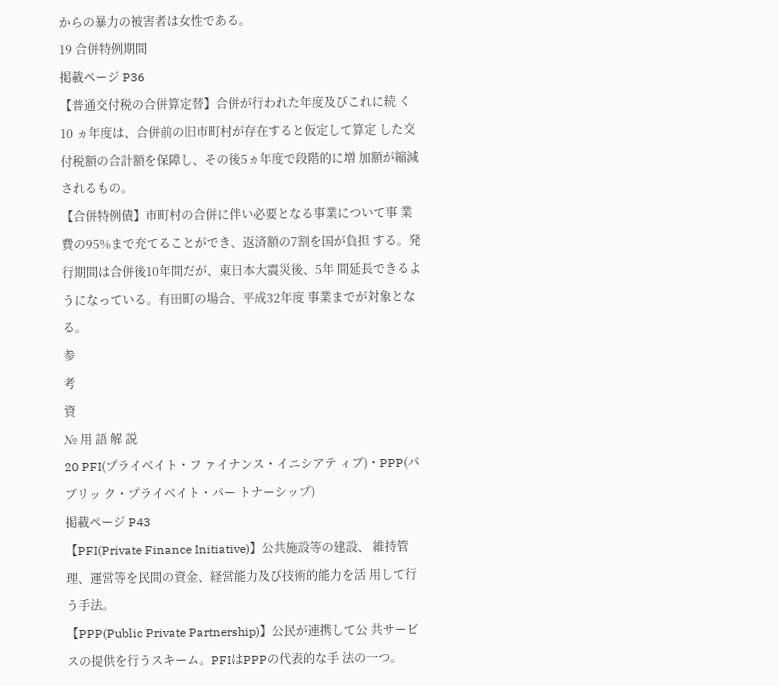からの暴力の被害者は女性である。
19 合併特例期間
掲載ページ P36
【普通交付税の合併算定替】合併が行われた年度及びこれに続 く10 ヵ年度は、合併前の旧市町村が存在すると仮定して算定 した交付税額の合計額を保障し、その後5ヵ年度で段階的に増 加額が縮減されるもの。
【合併特例債】市町村の合併に伴い必要となる事業について事 業費の95%まで充てることができ、返済額の7割を国が負担 する。発行期間は合併後10年間だが、東日本大震災後、5年 間延長できるようになっている。有田町の場合、平成32年度 事業までが対象となる。
参
考
資
№ 用 語 解 説
20 PFI(プライベイト・フ ァイナンス・イニシアテ ィブ)・PPP(パブリッ ク・プライベイト・パー トナーシップ)
掲載ページ P43
【PFI(Private Finance Initiative)】公共施設等の建設、 維持管理、運営等を民間の資金、経営能力及び技術的能力を活 用して行う手法。
【PPP(Public Private Partnership)】公民が連携して公 共サービスの提供を行うスキーム。PFIはPPPの代表的な手 法の一つ。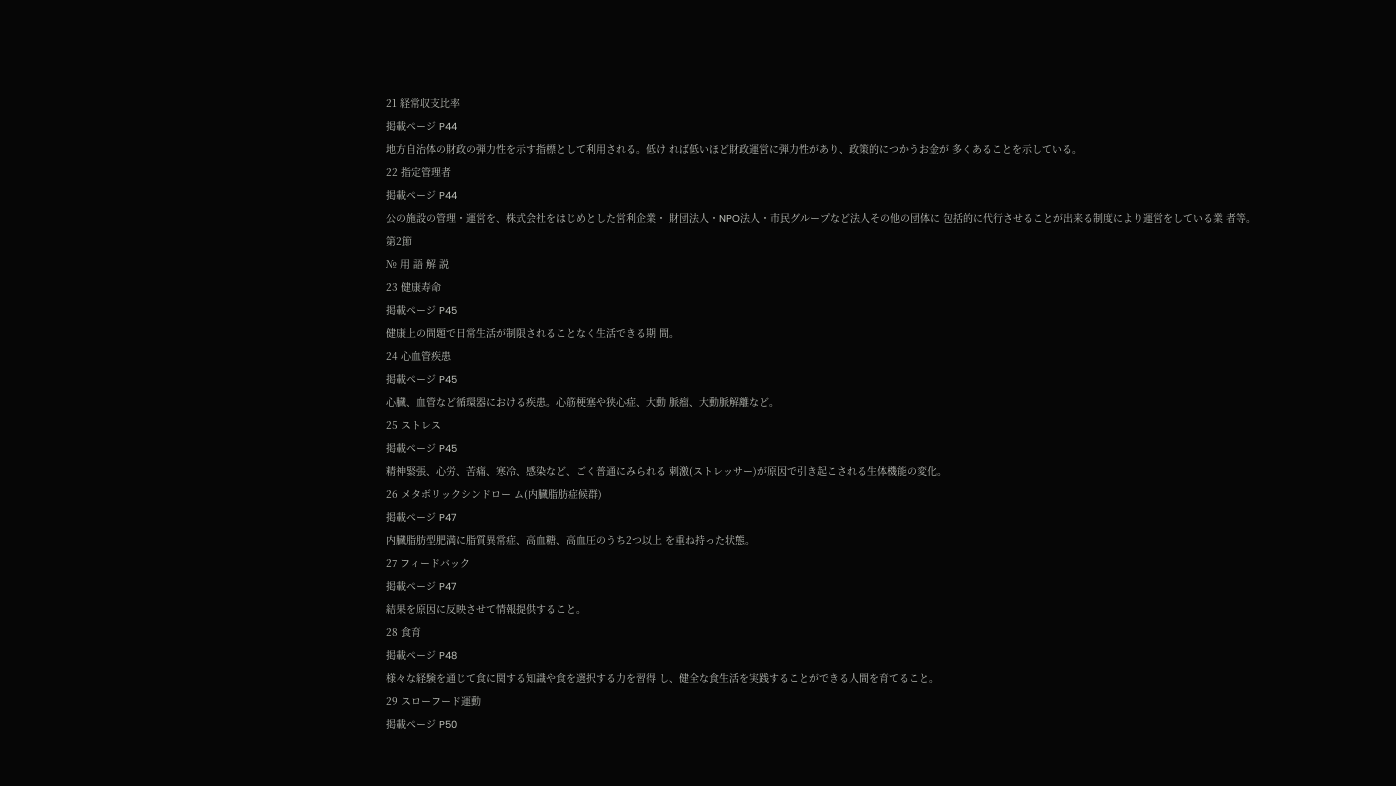21 経常収支比率
掲載ページ P44
地方自治体の財政の弾力性を示す指標として利用される。低け れば低いほど財政運営に弾力性があり、政策的につかうお金が 多くあることを示している。
22 指定管理者
掲載ページ P44
公の施設の管理・運営を、株式会社をはじめとした営利企業・ 財団法人・NPO法人・市民グループなど法人その他の団体に 包括的に代行させることが出来る制度により運営をしている業 者等。
第2節
№ 用 語 解 説
23 健康寿命
掲載ページ P45
健康上の問題で日常生活が制限されることなく生活できる期 間。
24 心血管疾患
掲載ページ P45
心臓、血管など循環器における疾患。心筋梗塞や狭心症、大動 脈瘤、大動脈解離など。
25 ストレス
掲載ページ P45
精神緊張、心労、苦痛、寒冷、感染など、ごく普通にみられる 刺激(ストレッサー)が原因で引き起こされる生体機能の変化。
26 メタボリックシンドロー ム(内臓脂肪症候群)
掲載ページ P47
内臓脂肪型肥満に脂質異常症、高血糖、高血圧のうち2つ以上 を重ね持った状態。
27 フィードバック
掲載ページ P47
結果を原因に反映させて情報提供すること。
28 食育
掲載ページ P48
様々な経験を通じて食に関する知識や食を選択する力を習得 し、健全な食生活を実践することができる人間を育てること。
29 スローフード運動
掲載ページ P50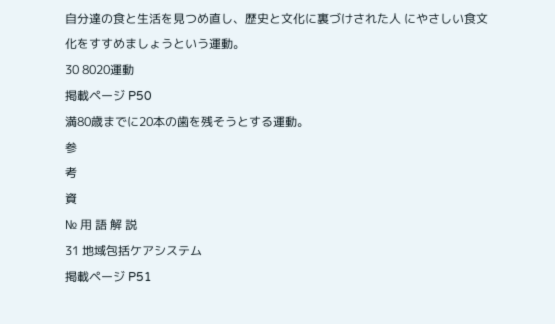自分達の食と生活を見つめ直し、歴史と文化に裏づけされた人 にやさしい食文化をすすめましょうという運動。
30 8020運動
掲載ページ P50
満80歳までに20本の歯を残そうとする運動。
参
考
資
№ 用 語 解 説
31 地域包括ケアシステム
掲載ページ P51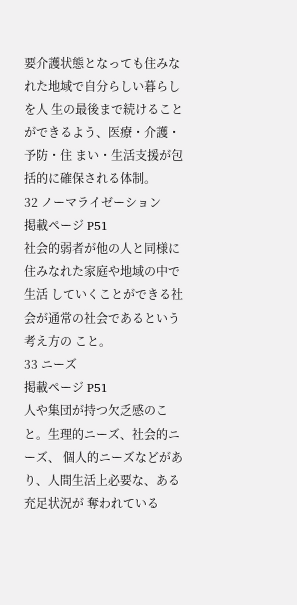要介護状態となっても住みなれた地域で自分らしい暮らしを人 生の最後まで続けることができるよう、医療・介護・予防・住 まい・生活支援が包括的に確保される体制。
32 ノーマライゼーション
掲載ページ P51
社会的弱者が他の人と同様に住みなれた家庭や地域の中で生活 していくことができる社会が通常の社会であるという考え方の こと。
33 ニーズ
掲載ページ P51
人や集団が持つ欠乏感のこと。生理的ニーズ、社会的ニーズ、 個人的ニーズなどがあり、人間生活上必要な、ある充足状況が 奪われている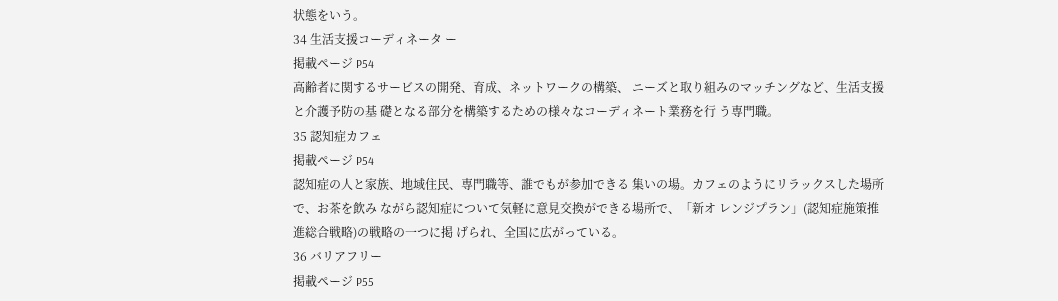状態をいう。
34 生活支援コーディネータ ー
掲載ページ P54
高齢者に関するサービスの開発、育成、ネットワークの構築、 ニーズと取り組みのマッチングなど、生活支援と介護予防の基 礎となる部分を構築するための様々なコーディネート業務を行 う専門職。
35 認知症カフェ
掲載ページ P54
認知症の人と家族、地域住民、専門職等、誰でもが参加できる 集いの場。カフェのようにリラックスした場所で、お茶を飲み ながら認知症について気軽に意見交換ができる場所で、「新オ レンジプラン」(認知症施策推進総合戦略)の戦略の一つに掲 げられ、全国に広がっている。
36 バリアフリー
掲載ページ P55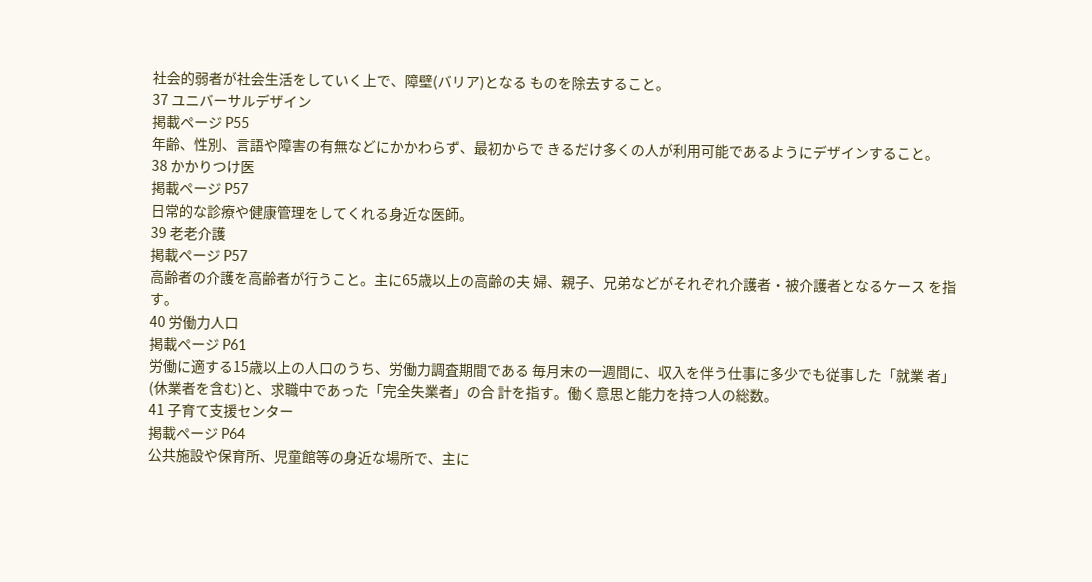社会的弱者が社会生活をしていく上で、障壁(バリア)となる ものを除去すること。
37 ユニバーサルデザイン
掲載ページ P55
年齢、性別、言語や障害の有無などにかかわらず、最初からで きるだけ多くの人が利用可能であるようにデザインすること。
38 かかりつけ医
掲載ページ P57
日常的な診療や健康管理をしてくれる身近な医師。
39 老老介護
掲載ページ P57
高齢者の介護を高齢者が行うこと。主に65歳以上の高齢の夫 婦、親子、兄弟などがそれぞれ介護者・被介護者となるケース を指す。
40 労働力人口
掲載ページ P61
労働に適する15歳以上の人口のうち、労働力調査期間である 毎月末の一週間に、収入を伴う仕事に多少でも従事した「就業 者」(休業者を含む)と、求職中であった「完全失業者」の合 計を指す。働く意思と能力を持つ人の総数。
41 子育て支援センター
掲載ページ P64
公共施設や保育所、児童館等の身近な場所で、主に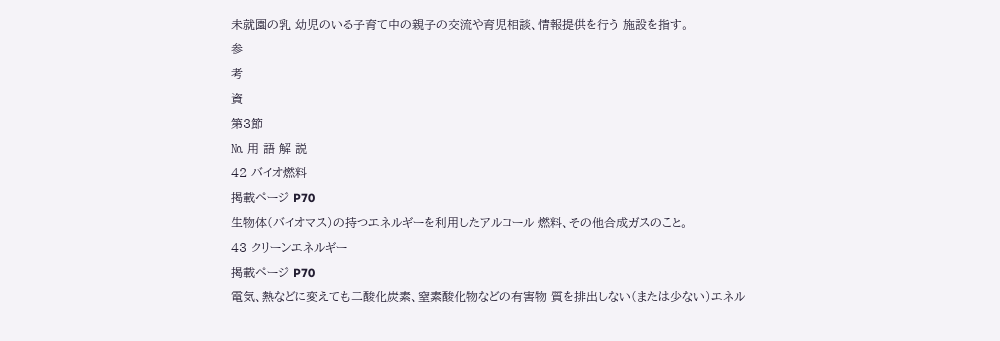未就園の乳 幼児のいる子育て中の親子の交流や育児相談、情報提供を行う 施設を指す。
参
考
資
第3節
№ 用 語 解 説
42 バイオ燃料
掲載ページ P70
生物体(バイオマス)の持つエネルギーを利用したアルコール 燃料、その他合成ガスのこと。
43 クリーンエネルギー
掲載ページ P70
電気、熱などに変えても二酸化炭素、窒素酸化物などの有害物 質を排出しない(または少ない)エネル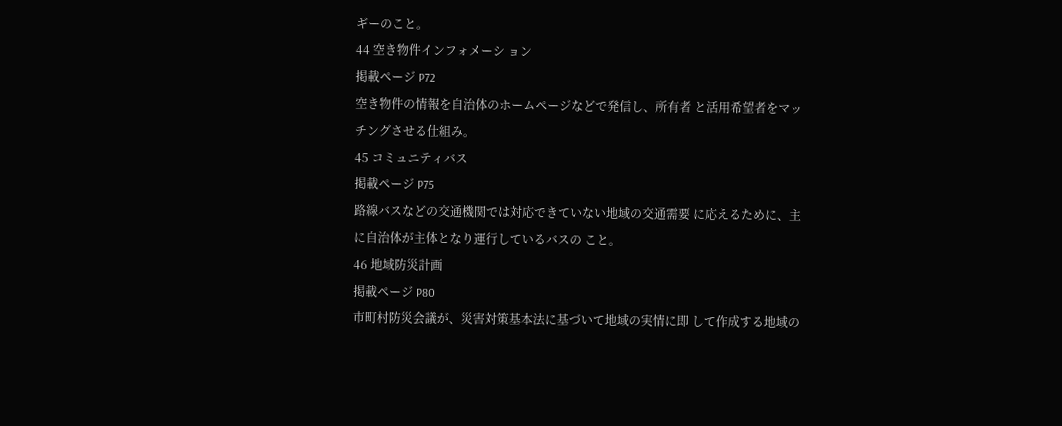ギーのこと。
44 空き物件インフォメーシ ョン
掲載ページ P72
空き物件の情報を自治体のホームページなどで発信し、所有者 と活用希望者をマッチングさせる仕組み。
45 コミュニティバス
掲載ページ P75
路線バスなどの交通機関では対応できていない地域の交通需要 に応えるために、主に自治体が主体となり運行しているバスの こと。
46 地域防災計画
掲載ページ P80
市町村防災会議が、災害対策基本法に基づいて地域の実情に即 して作成する地域の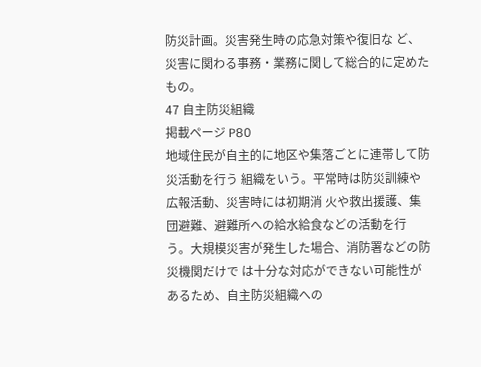防災計画。災害発生時の応急対策や復旧な ど、災害に関わる事務・業務に関して総合的に定めたもの。
47 自主防災組織
掲載ページ P80
地域住民が自主的に地区や集落ごとに連帯して防災活動を行う 組織をいう。平常時は防災訓練や広報活動、災害時には初期消 火や救出援護、集団避難、避難所への給水給食などの活動を行 う。大規模災害が発生した場合、消防署などの防災機関だけで は十分な対応ができない可能性があるため、自主防災組織への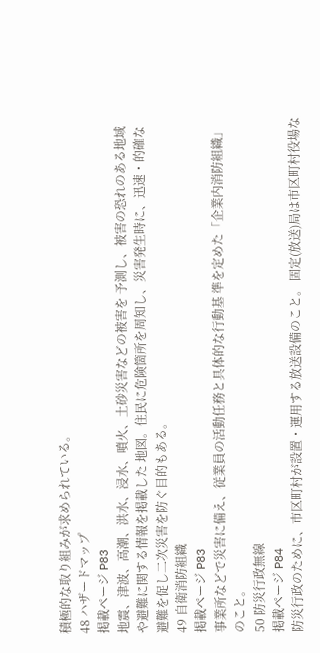積極的な取り組みが求められている。
48 ハザードマップ
掲載ページ P83
地震、津波、高潮、洪水、浸水、噴火、土砂災害などの被害を 予測し、被害の恐れのある地域や避難に関する情報を掲載した 地図。住民に危険箇所を周知し、災害発生時に、迅速・的確な 避難を促し二次災害を防ぐ目的もある。
49 自衛消防組織
掲載ページ P83
事業所などで災害に備え、従業員の活動任務と具体的な行動基 準を定めた「企業内消防組織」のこと。
50 防災行政無線
掲載ページ P84
防災行政のために、市区町村が設置・運用する放送設備のこと。 固定(放送)局は市区町村役場な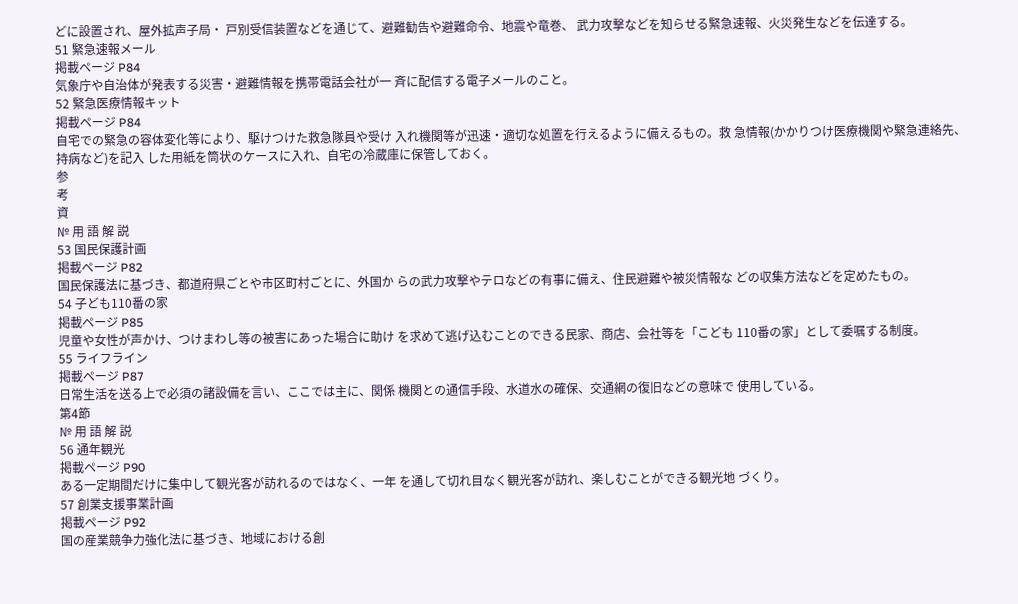どに設置され、屋外拡声子局・ 戸別受信装置などを通じて、避難勧告や避難命令、地震や竜巻、 武力攻撃などを知らせる緊急速報、火災発生などを伝達する。
51 緊急速報メール
掲載ページ P84
気象庁や自治体が発表する災害・避難情報を携帯電話会社が一 斉に配信する電子メールのこと。
52 緊急医療情報キット
掲載ページ P84
自宅での緊急の容体変化等により、駆けつけた救急隊員や受け 入れ機関等が迅速・適切な処置を行えるように備えるもの。救 急情報(かかりつけ医療機関や緊急連絡先、持病など)を記入 した用紙を筒状のケースに入れ、自宅の冷蔵庫に保管しておく。
参
考
資
№ 用 語 解 説
53 国民保護計画
掲載ページ P82
国民保護法に基づき、都道府県ごとや市区町村ごとに、外国か らの武力攻撃やテロなどの有事に備え、住民避難や被災情報な どの収集方法などを定めたもの。
54 子ども110番の家
掲載ページ P85
児童や女性が声かけ、つけまわし等の被害にあった場合に助け を求めて逃げ込むことのできる民家、商店、会社等を「こども 110番の家」として委嘱する制度。
55 ライフライン
掲載ページ P87
日常生活を送る上で必須の諸設備を言い、ここでは主に、関係 機関との通信手段、水道水の確保、交通網の復旧などの意味で 使用している。
第4節
№ 用 語 解 説
56 通年観光
掲載ページ P90
ある一定期間だけに集中して観光客が訪れるのではなく、一年 を通して切れ目なく観光客が訪れ、楽しむことができる観光地 づくり。
57 創業支援事業計画
掲載ページ P92
国の産業競争力強化法に基づき、地域における創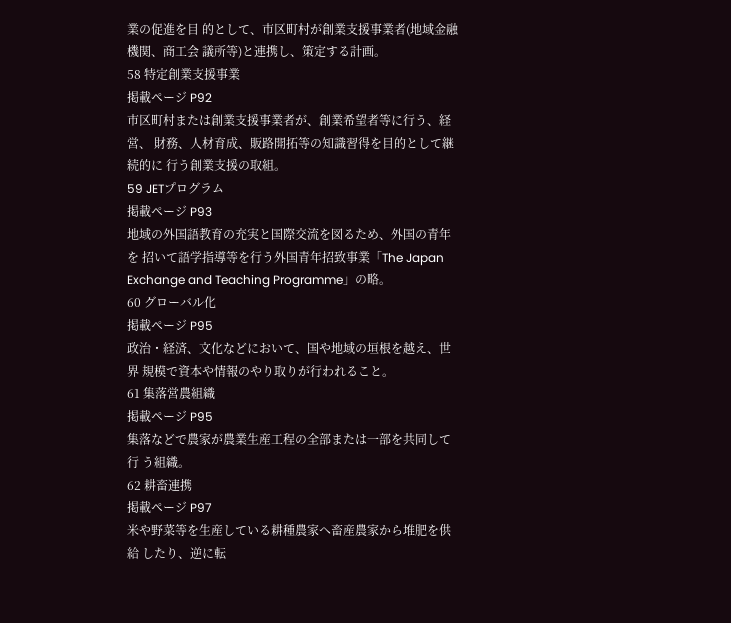業の促進を目 的として、市区町村が創業支援事業者(地域金融機関、商工会 議所等)と連携し、策定する計画。
58 特定創業支援事業
掲載ページ P92
市区町村または創業支援事業者が、創業希望者等に行う、経営、 財務、人材育成、販路開拓等の知識習得を目的として継続的に 行う創業支援の取組。
59 JETプログラム
掲載ページ P93
地域の外国語教育の充実と国際交流を図るため、外国の青年を 招いて語学指導等を行う外国青年招致事業「The Japan Exchange and Teaching Programme」の略。
60 グローバル化
掲載ページ P95
政治・経済、文化などにおいて、国や地域の垣根を越え、世界 規模で資本や情報のやり取りが行われること。
61 集落営農組織
掲載ページ P95
集落などで農家が農業生産工程の全部または一部を共同して行 う組織。
62 耕畜連携
掲載ページ P97
米や野菜等を生産している耕種農家へ畜産農家から堆肥を供給 したり、逆に転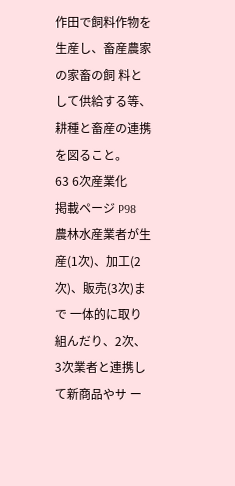作田で飼料作物を生産し、畜産農家の家畜の飼 料として供給する等、耕種と畜産の連携を図ること。
63 6次産業化
掲載ページ P98
農林水産業者が生産(1次)、加工(2次)、販売(3次)まで 一体的に取り組んだり、2次、3次業者と連携して新商品やサ ー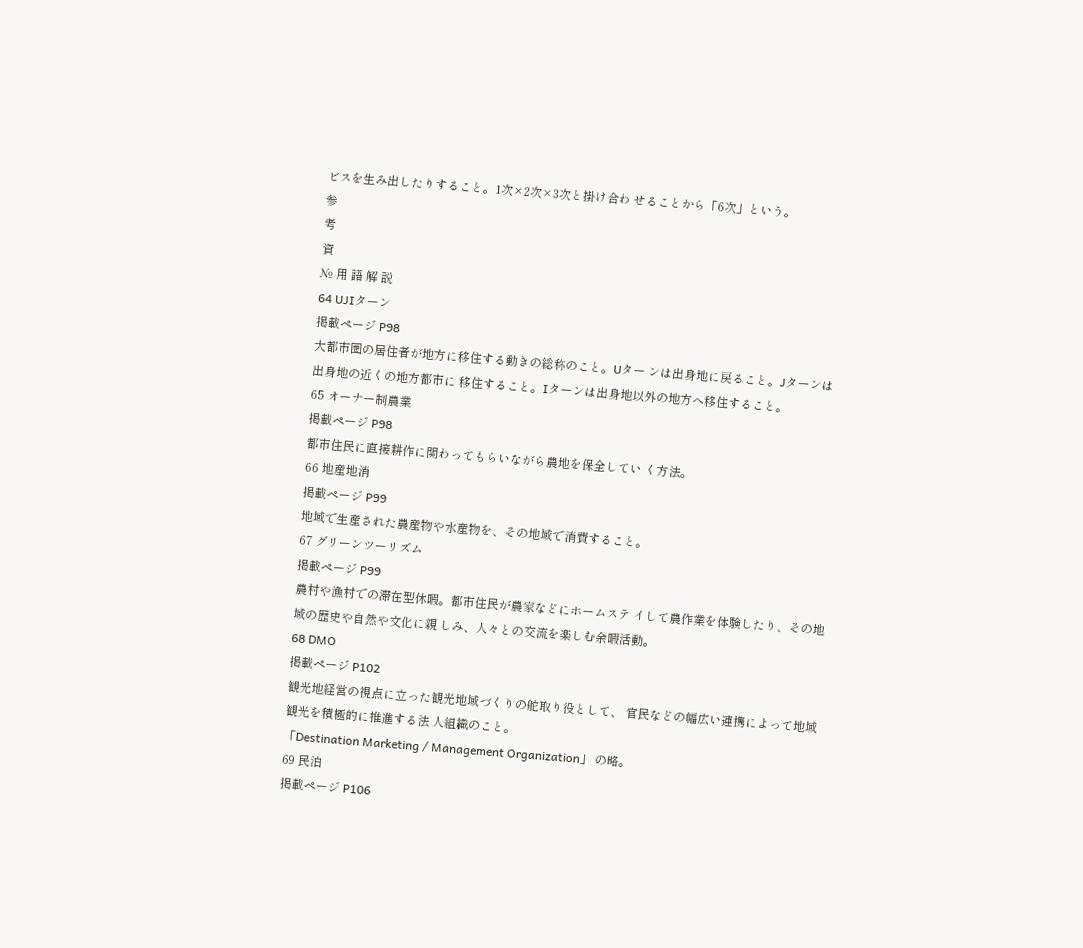ビスを生み出したりすること。1次×2次×3次と掛け合わ せることから「6次」という。
参
考
資
№ 用 語 解 説
64 UJIターン
掲載ページ P98
大都市圏の居住者が地方に移住する動きの総称のこと。Uター ンは出身地に戻ること。Jターンは出身地の近くの地方都市に 移住すること。Iターンは出身地以外の地方へ移住すること。
65 オーナー制農業
掲載ページ P98
都市住民に直接耕作に関わってもらいながら農地を保全してい く方法。
66 地産地消
掲載ページ P99
地域で生産された農産物や水産物を、その地域で消費すること。
67 グリーンツーリズム
掲載ページ P99
農村や漁村での滞在型休暇。都市住民が農家などにホームステ イして農作業を体験したり、その地域の歴史や自然や文化に親 しみ、人々との交流を楽しむ余暇活動。
68 DMO
掲載ページ P102
観光地経営の視点に立った観光地域づくりの舵取り役として、 官民などの幅広い連携によって地域観光を積極的に推進する法 人組織のこと。
「Destination Marketing / Management Organization」 の略。
69 民泊
掲載ページ P106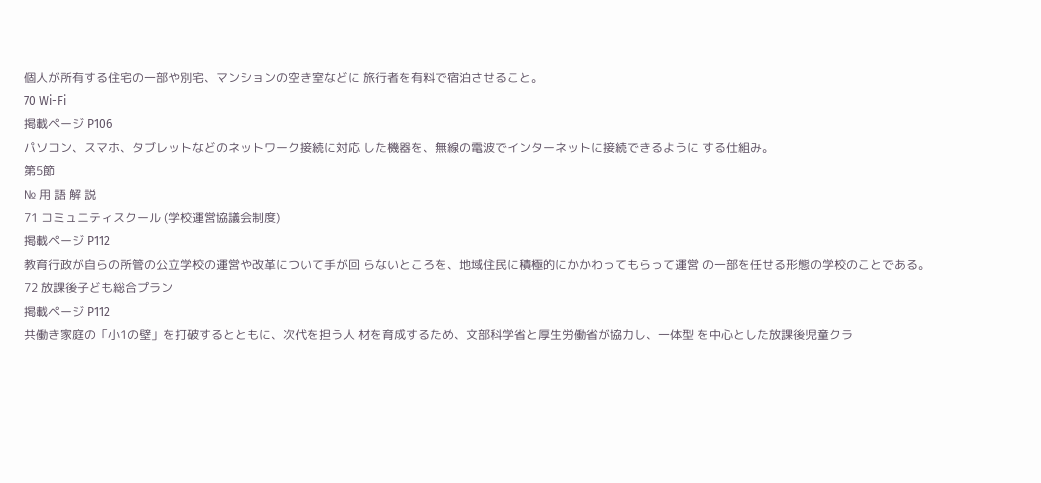個人が所有する住宅の一部や別宅、マンションの空き室などに 旅行者を有料で宿泊させること。
70 Wi-Fi
掲載ページ P106
パソコン、スマホ、タブレットなどのネットワーク接続に対応 した機器を、無線の電波でインターネットに接続できるように する仕組み。
第5節
№ 用 語 解 説
71 コミュニティスクール (学校運営協議会制度)
掲載ページ P112
教育行政が自らの所管の公立学校の運営や改革について手が回 らないところを、地域住民に積極的にかかわってもらって運営 の一部を任せる形態の学校のことである。
72 放課後子ども総合プラン
掲載ページ P112
共働き家庭の「小1の壁」を打破するとともに、次代を担う人 材を育成するため、文部科学省と厚生労働省が協力し、一体型 を中心とした放課後児童クラ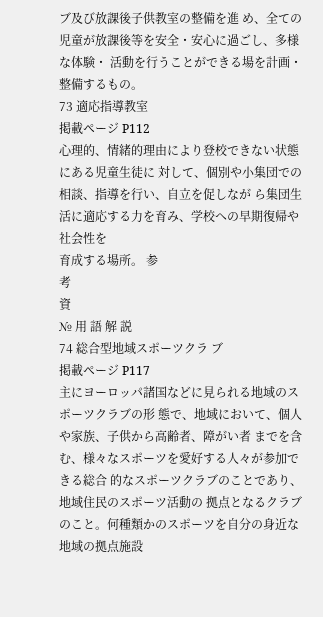ブ及び放課後子供教室の整備を進 め、全ての児童が放課後等を安全・安心に過ごし、多様な体験・ 活動を行うことができる場を計画・整備するもの。
73 適応指導教室
掲載ページ P112
心理的、情緒的理由により登校できない状態にある児童生徒に 対して、個別や小集団での相談、指導を行い、自立を促しなが ら集団生活に適応する力を育み、学校への早期復帰や社会性を
育成する場所。 参
考
資
№ 用 語 解 説
74 総合型地域スポーツクラ ブ
掲載ページ P117
主にヨーロッパ諸国などに見られる地域のスポーツクラブの形 態で、地域において、個人や家族、子供から高齢者、障がい者 までを含む、様々なスポーツを愛好する人々が参加できる総合 的なスポーツクラブのことであり、地域住民のスポーツ活動の 拠点となるクラブのこと。何種類かのスポーツを自分の身近な 地域の拠点施設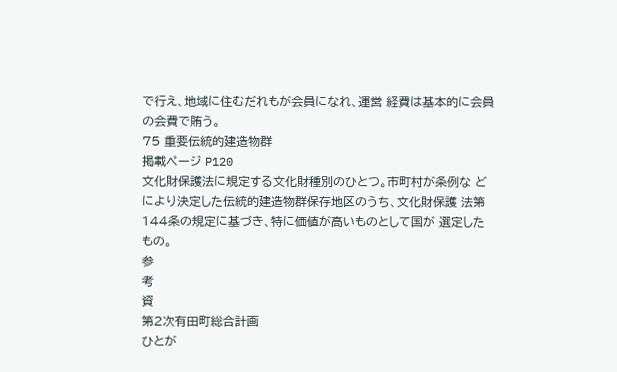で行え、地域に住むだれもが会員になれ、運営 経費は基本的に会員の会費で賄う。
75 重要伝統的建造物群
掲載ページ P120
文化財保護法に規定する文化財種別のひとつ。市町村が条例な どにより決定した伝統的建造物群保存地区のうち、文化財保護 法第144条の規定に基づき、特に価値が高いものとして国が 選定したもの。
参
考
資
第2次有田町総合計画
ひとが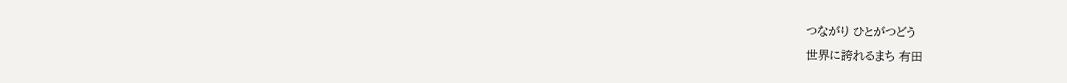つながり ひとがつどう
世界に誇れるまち 有田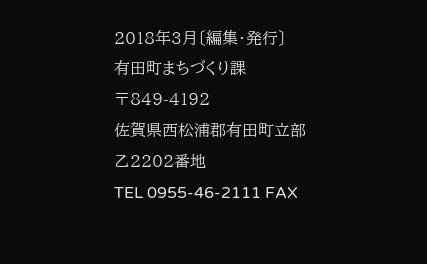2018年3月〔編集・発行〕
有田町まちづくり課
〒849-4192
佐賀県西松浦郡有田町立部乙2202番地
TEL 0955-46-2111 FAX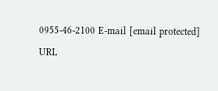0955-46-2100 E-mail [email protected]
URL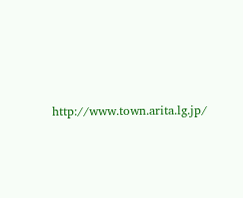http://www.town.arita.lg.jp/